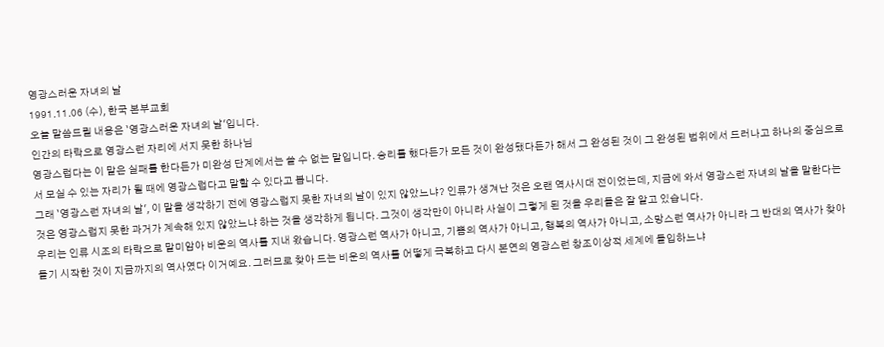영광스러운 자녀의 날
1991.11.06 (수), 한국 본부교회
오늘 말씀드릴 내용은 `영광스러운 자녀의 날'입니다.
인간의 타락으로 영광스런 자리에 서지 못한 하나님
영광스럽다는 이 말은 실패를 한다든가 미완성 단계에서는 쓸 수 없는 말입니다. 승리를 했다든가 모든 것이 완성됐다든가 해서 그 완성된 것이 그 완성된 범위에서 드러나고 하나의 중심으로서 모실 수 있는 자리가 될 때에 영광스럽다고 말할 수 있다고 봅니다.
그래 `영광스런 자녀의 날', 이 말을 생각하기 전에 영광스럽지 못한 자녀의 날이 있지 않았느냐? 인류가 생겨난 것은 오랜 역사시대 전이었는데, 지금에 와서 영광스런 자녀의 날을 말한다는 것은 영광스럽지 못한 과거가 계속해 있지 않았느냐 하는 것을 생각하게 됩니다. 그것이 생각만이 아니라 사실이 그렇게 된 것을 우리들은 잘 알고 있습니다.
우리는 인류 시조의 타락으로 말미암아 비운의 역사를 지내 왔습니다. 영광스런 역사가 아니고, 기쁨의 역사가 아니고, 행복의 역사가 아니고, 소망스런 역사가 아니라 그 반대의 역사가 찾아 들기 시작한 것이 지금까지의 역사였다 이거예요. 그러므로 찾아 드는 비운의 역사를 어떻게 극복하고 다시 본연의 영광스런 창조이상적 세계에 돌입하느냐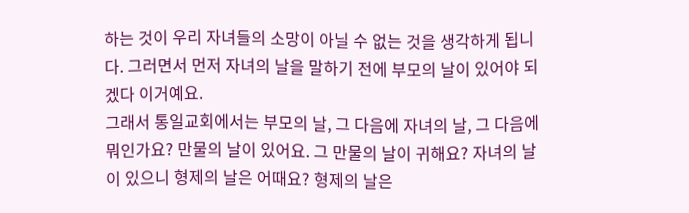하는 것이 우리 자녀들의 소망이 아닐 수 없는 것을 생각하게 됩니다. 그러면서 먼저 자녀의 날을 말하기 전에 부모의 날이 있어야 되겠다 이거예요.
그래서 통일교회에서는 부모의 날, 그 다음에 자녀의 날, 그 다음에 뭐인가요? 만물의 날이 있어요. 그 만물의 날이 귀해요? 자녀의 날이 있으니 형제의 날은 어때요? 형제의 날은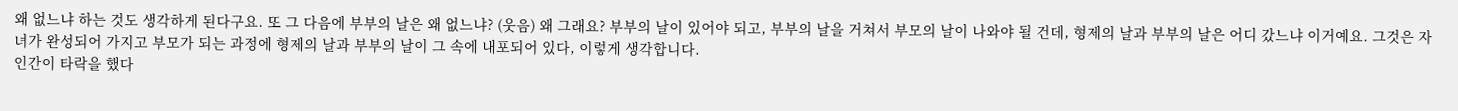왜 없느냐 하는 것도 생각하게 된다구요. 또 그 다음에 부부의 날은 왜 없느냐? (웃음) 왜 그래요? 부부의 날이 있어야 되고, 부부의 날을 거쳐서 부모의 날이 나와야 될 건데, 형제의 날과 부부의 날은 어디 갔느냐 이거예요. 그것은 자녀가 완성되어 가지고 부모가 되는 과정에 형제의 날과 부부의 날이 그 속에 내포되어 있다, 이렇게 생각합니다.
인간이 타락을 했다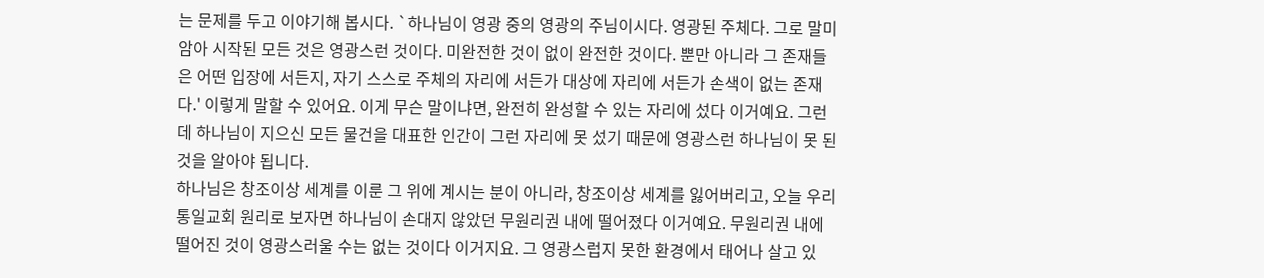는 문제를 두고 이야기해 봅시다. `하나님이 영광 중의 영광의 주님이시다. 영광된 주체다. 그로 말미암아 시작된 모든 것은 영광스런 것이다. 미완전한 것이 없이 완전한 것이다. 뿐만 아니라 그 존재들은 어떤 입장에 서든지, 자기 스스로 주체의 자리에 서든가 대상에 자리에 서든가 손색이 없는 존재다.' 이렇게 말할 수 있어요. 이게 무슨 말이냐면, 완전히 완성할 수 있는 자리에 섰다 이거예요. 그런데 하나님이 지으신 모든 물건을 대표한 인간이 그런 자리에 못 섰기 때문에 영광스런 하나님이 못 된 것을 알아야 됩니다.
하나님은 창조이상 세계를 이룬 그 위에 계시는 분이 아니라, 창조이상 세계를 잃어버리고, 오늘 우리 통일교회 원리로 보자면 하나님이 손대지 않았던 무원리권 내에 떨어졌다 이거예요. 무원리권 내에 떨어진 것이 영광스러울 수는 없는 것이다 이거지요. 그 영광스럽지 못한 환경에서 태어나 살고 있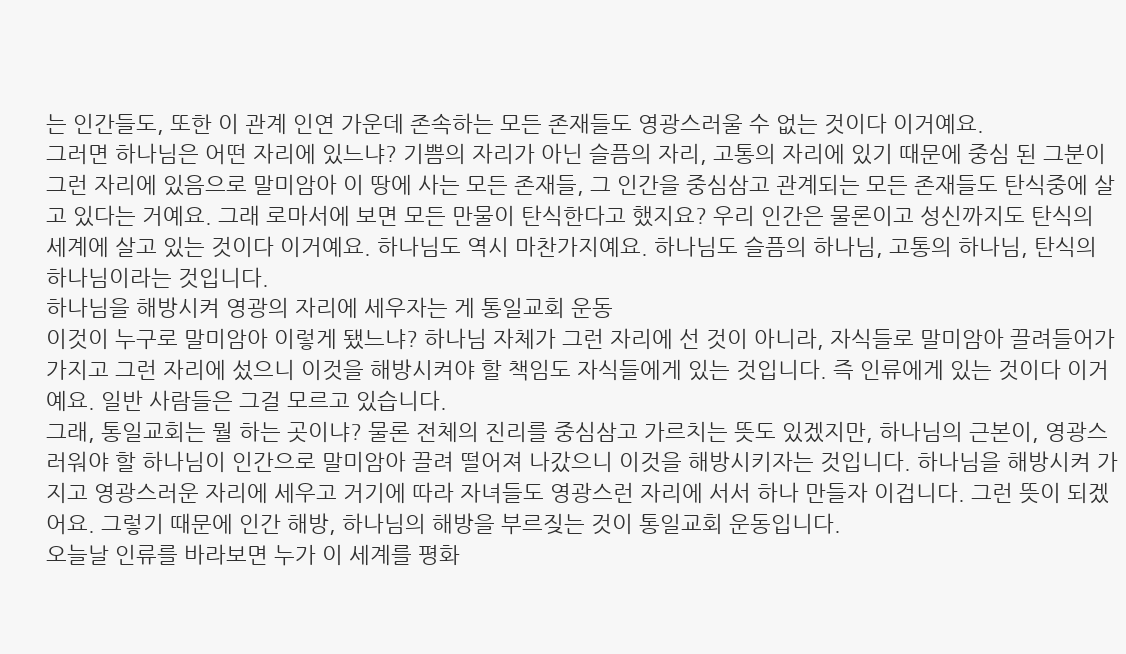는 인간들도, 또한 이 관계 인연 가운데 존속하는 모든 존재들도 영광스러울 수 없는 것이다 이거예요.
그러면 하나님은 어떤 자리에 있느냐? 기쁨의 자리가 아닌 슬픔의 자리, 고통의 자리에 있기 때문에 중심 된 그분이 그런 자리에 있음으로 말미암아 이 땅에 사는 모든 존재들, 그 인간을 중심삼고 관계되는 모든 존재들도 탄식중에 살고 있다는 거예요. 그래 로마서에 보면 모든 만물이 탄식한다고 했지요? 우리 인간은 물론이고 성신까지도 탄식의 세계에 살고 있는 것이다 이거예요. 하나님도 역시 마찬가지예요. 하나님도 슬픔의 하나님, 고통의 하나님, 탄식의 하나님이라는 것입니다.
하나님을 해방시켜 영광의 자리에 세우자는 게 통일교회 운동
이것이 누구로 말미암아 이렇게 됐느냐? 하나님 자체가 그런 자리에 선 것이 아니라, 자식들로 말미암아 끌려들어가 가지고 그런 자리에 섰으니 이것을 해방시켜야 할 책임도 자식들에게 있는 것입니다. 즉 인류에게 있는 것이다 이거예요. 일반 사람들은 그걸 모르고 있습니다.
그래, 통일교회는 뭘 하는 곳이냐? 물론 전체의 진리를 중심삼고 가르치는 뜻도 있겠지만, 하나님의 근본이, 영광스러워야 할 하나님이 인간으로 말미암아 끌려 떨어져 나갔으니 이것을 해방시키자는 것입니다. 하나님을 해방시켜 가지고 영광스러운 자리에 세우고 거기에 따라 자녀들도 영광스런 자리에 서서 하나 만들자 이겁니다. 그런 뜻이 되겠어요. 그렇기 때문에 인간 해방, 하나님의 해방을 부르짖는 것이 통일교회 운동입니다.
오늘날 인류를 바라보면 누가 이 세계를 평화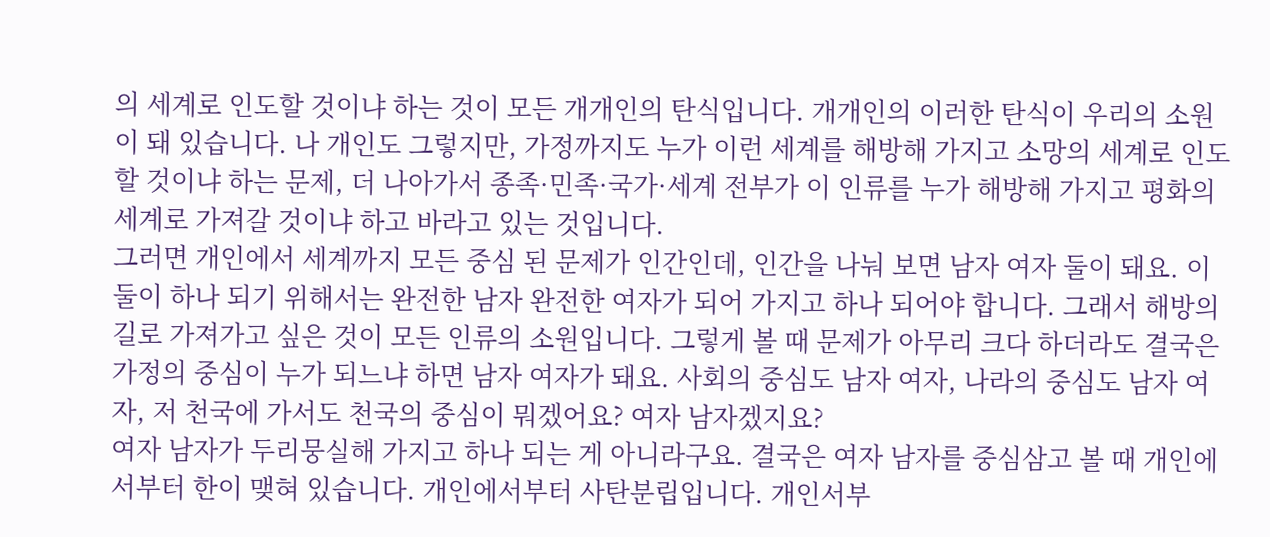의 세계로 인도할 것이냐 하는 것이 모든 개개인의 탄식입니다. 개개인의 이러한 탄식이 우리의 소원이 돼 있습니다. 나 개인도 그렇지만, 가정까지도 누가 이런 세계를 해방해 가지고 소망의 세계로 인도할 것이냐 하는 문제, 더 나아가서 종족·민족·국가·세계 전부가 이 인류를 누가 해방해 가지고 평화의 세계로 가져갈 것이냐 하고 바라고 있는 것입니다.
그러면 개인에서 세계까지 모든 중심 된 문제가 인간인데, 인간을 나눠 보면 남자 여자 둘이 돼요. 이 둘이 하나 되기 위해서는 완전한 남자 완전한 여자가 되어 가지고 하나 되어야 합니다. 그래서 해방의 길로 가져가고 싶은 것이 모든 인류의 소원입니다. 그렇게 볼 때 문제가 아무리 크다 하더라도 결국은 가정의 중심이 누가 되느냐 하면 남자 여자가 돼요. 사회의 중심도 남자 여자, 나라의 중심도 남자 여자, 저 천국에 가서도 천국의 중심이 뭐겠어요? 여자 남자겠지요?
여자 남자가 두리뭉실해 가지고 하나 되는 게 아니라구요. 결국은 여자 남자를 중심삼고 볼 때 개인에서부터 한이 맺혀 있습니다. 개인에서부터 사탄분립입니다. 개인서부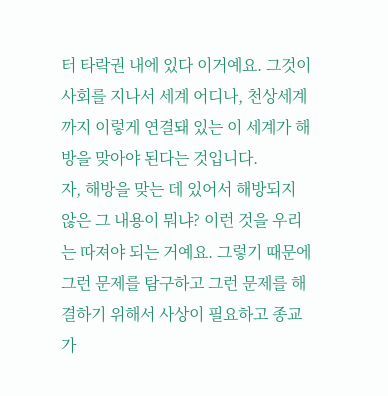터 타락권 내에 있다 이거예요. 그것이 사회를 지나서 세계 어디나, 천상세계까지 이렇게 연결돼 있는 이 세계가 해방을 맞아야 된다는 것입니다.
자, 해방을 맞는 데 있어서 해방되지 않은 그 내용이 뭐냐? 이런 것을 우리는 따져야 되는 거예요. 그렇기 때문에 그런 문제를 탐구하고 그런 문제를 해결하기 위해서 사상이 필요하고 종교가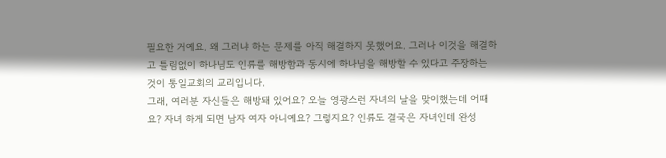필요한 거예요. 왜 그러냐 하는 문제를 아직 해결하지 못했어요. 그러나 이것을 해결하고 틀림없이 하나님도 인류를 해방함과 동시에 하나님을 해방할 수 있다고 주장하는 것이 통일교회의 교리입니다.
그래, 여러분 자신들은 해방돼 있어요? 오늘 영광스런 자녀의 날을 맞이했는데 어때요? 자녀 하게 되면 남자 여자 아니예요? 그렇지요? 인류도 결국은 자녀인데 완성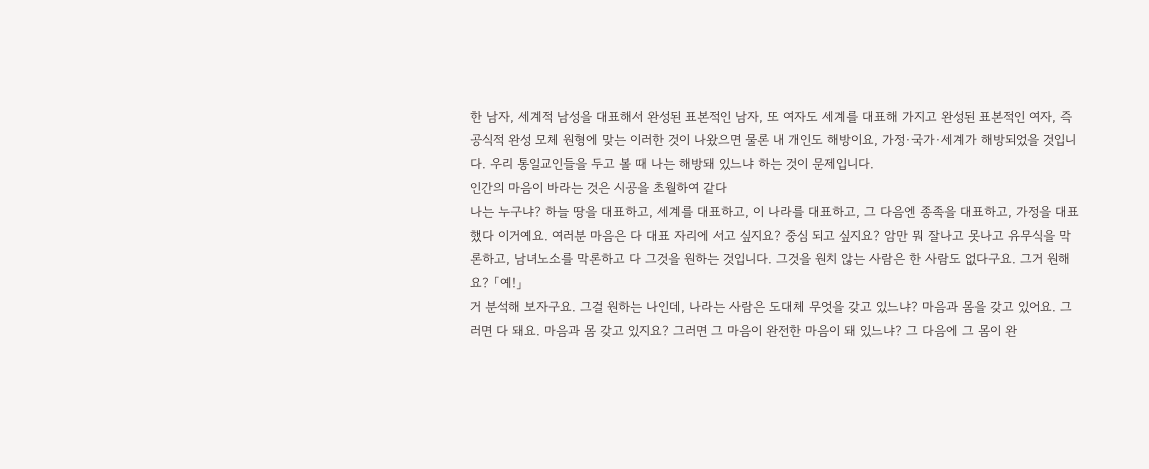한 남자, 세계적 남성을 대표해서 완성된 표본적인 남자, 또 여자도 세계를 대표해 가지고 완성된 표본적인 여자, 즉 공식적 완성 모체 원형에 맞는 이러한 것이 나왔으면 물론 내 개인도 해방이요, 가정·국가·세계가 해방되었을 것입니다. 우리 통일교인들을 두고 볼 때 나는 해방돼 있느냐 하는 것이 문제입니다.
인간의 마음이 바라는 것은 시공을 초월하여 같다
나는 누구냐? 하늘 땅을 대표하고, 세계를 대표하고, 이 나라를 대표하고, 그 다음엔 종족을 대표하고, 가정을 대표했다 이거예요. 여러분 마음은 다 대표 자리에 서고 싶지요? 중심 되고 싶지요? 암만 뭐 잘나고 못나고 유무식을 막론하고, 남녀노소를 막론하고 다 그것을 원하는 것입니다. 그것을 원치 않는 사람은 한 사람도 없다구요. 그거 원해요? 「예!」
거 분석해 보자구요. 그걸 원하는 나인데, 나라는 사람은 도대체 무엇을 갖고 있느냐? 마음과 몸을 갖고 있어요. 그러면 다 돼요. 마음과 몸 갖고 있지요? 그러면 그 마음이 완전한 마음이 돼 있느냐? 그 다음에 그 몸이 완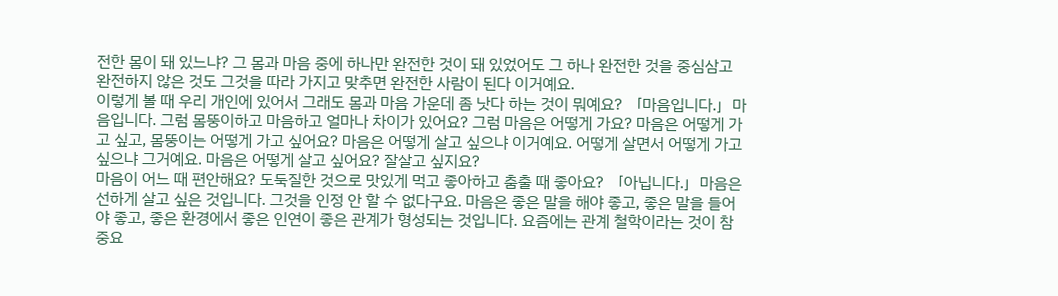전한 몸이 돼 있느냐? 그 몸과 마음 중에 하나만 완전한 것이 돼 있었어도 그 하나 완전한 것을 중심삼고 완전하지 않은 것도 그것을 따라 가지고 맞추면 완전한 사람이 된다 이거예요.
이렇게 볼 때 우리 개인에 있어서 그래도 몸과 마음 가운데 좀 낫다 하는 것이 뭐예요? 「마음입니다.」마음입니다. 그럼 몸뚱이하고 마음하고 얼마나 차이가 있어요? 그럼 마음은 어떻게 가요? 마음은 어떻게 가고 싶고, 몸뚱이는 어떻게 가고 싶어요? 마음은 어떻게 살고 싶으냐 이거예요. 어떻게 살면서 어떻게 가고 싶으냐 그거예요. 마음은 어떻게 살고 싶어요? 잘살고 싶지요?
마음이 어느 때 편안해요? 도둑질한 것으로 맛있게 먹고 좋아하고 춤출 때 좋아요? 「아닙니다.」마음은 선하게 살고 싶은 것입니다. 그것을 인정 안 할 수 없다구요. 마음은 좋은 말을 해야 좋고, 좋은 말을 들어야 좋고, 좋은 환경에서 좋은 인연이 좋은 관계가 형성되는 것입니다. 요즘에는 관계 철학이라는 것이 참 중요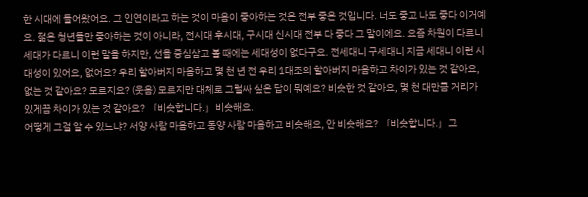한 시대에 들어왔어요. 그 인연이라고 하는 것이 마음이 좋아하는 것은 전부 좋은 것입니다. 너도 좋고 나도 좋다 이거예요. 젊은 청년들만 좋아하는 것이 아니라, 전시대 후시대, 구시대 신시대 전부 다 좋다 그 말이에요. 요즘 차원이 다르니 세대가 다르니 이런 말을 하지만, 선을 중심삼고 볼 때에는 세대성이 없다구요. 전세대니 구세대니 지금 세대니 이런 시대성이 있어요, 없어요? 우리 할아버지 마음하고 몇 천 년 전 우리 1대조의 할아버지 마음하고 차이가 있는 것 같아요, 없는 것 같아요? 모르지요? (웃음) 모르지만 대체로 그럴싸 싶은 답이 뭐예요? 비슷한 것 같아요, 몇 천 대만큼 거리가 있게끔 차이가 있는 것 같아요? 「비슷합니다.」비슷해요.
어떻게 그걸 알 수 있느냐? 서양 사람 마음하고 동양 사람 마음하고 비슷해요, 안 비슷해요? 「비슷합니다.」그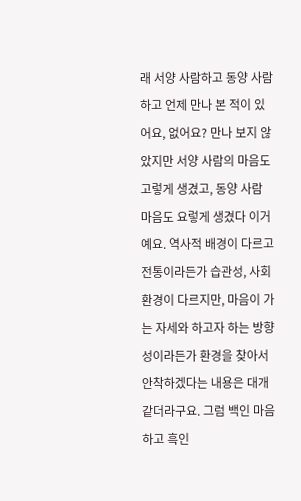래 서양 사람하고 동양 사람하고 언제 만나 본 적이 있어요, 없어요? 만나 보지 않았지만 서양 사람의 마음도 고렇게 생겼고, 동양 사람 마음도 요렇게 생겼다 이거예요. 역사적 배경이 다르고 전통이라든가 습관성, 사회 환경이 다르지만, 마음이 가는 자세와 하고자 하는 방향성이라든가 환경을 찾아서 안착하겠다는 내용은 대개 같더라구요. 그럼 백인 마음하고 흑인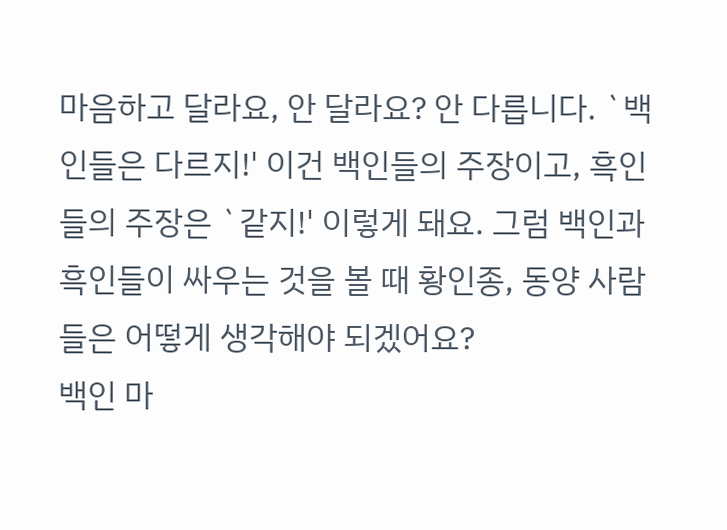마음하고 달라요, 안 달라요? 안 다릅니다. `백인들은 다르지!' 이건 백인들의 주장이고, 흑인들의 주장은 `같지!' 이렇게 돼요. 그럼 백인과 흑인들이 싸우는 것을 볼 때 황인종, 동양 사람들은 어떻게 생각해야 되겠어요?
백인 마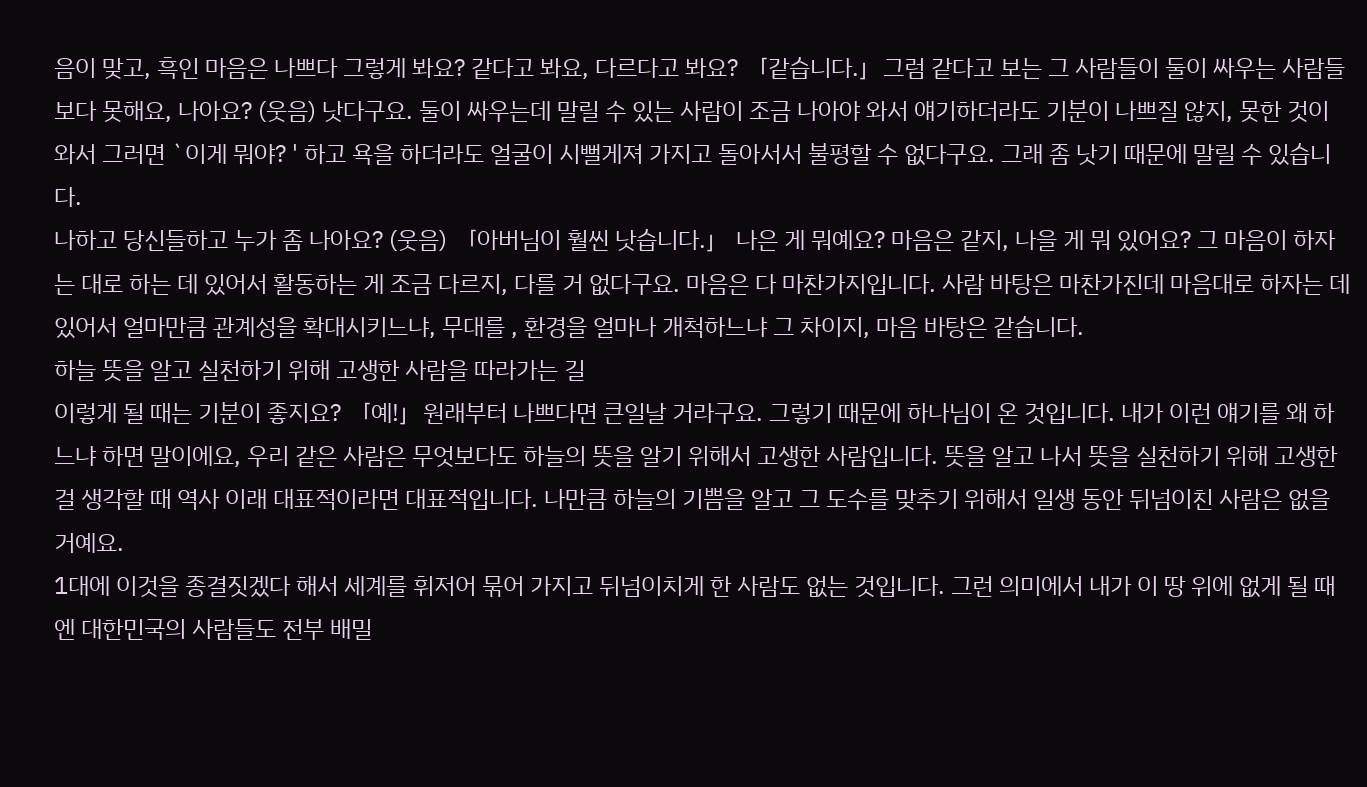음이 맞고, 흑인 마음은 나쁘다 그렇게 봐요? 같다고 봐요, 다르다고 봐요? 「같습니다.」그럼 같다고 보는 그 사람들이 둘이 싸우는 사람들보다 못해요, 나아요? (웃음) 낫다구요. 둘이 싸우는데 말릴 수 있는 사람이 조금 나아야 와서 얘기하더라도 기분이 나쁘질 않지, 못한 것이 와서 그러면 `이게 뭐야? ' 하고 욕을 하더라도 얼굴이 시뻘게져 가지고 돌아서서 불평할 수 없다구요. 그래 좀 낫기 때문에 말릴 수 있습니다.
나하고 당신들하고 누가 좀 나아요? (웃음) 「아버님이 훨씬 낫습니다.」 나은 게 뭐예요? 마음은 같지, 나을 게 뭐 있어요? 그 마음이 하자는 대로 하는 데 있어서 활동하는 게 조금 다르지, 다를 거 없다구요. 마음은 다 마찬가지입니다. 사람 바탕은 마찬가진데 마음대로 하자는 데 있어서 얼마만큼 관계성을 확대시키느냐, 무대를 , 환경을 얼마나 개척하느냐 그 차이지, 마음 바탕은 같습니다.
하늘 뜻을 알고 실천하기 위해 고생한 사람을 따라가는 길
이렇게 될 때는 기분이 좋지요? 「예!」원래부터 나쁘다면 큰일날 거라구요. 그렇기 때문에 하나님이 온 것입니다. 내가 이런 얘기를 왜 하느냐 하면 말이에요, 우리 같은 사람은 무엇보다도 하늘의 뜻을 알기 위해서 고생한 사람입니다. 뜻을 알고 나서 뜻을 실천하기 위해 고생한 걸 생각할 때 역사 이래 대표적이라면 대표적입니다. 나만큼 하늘의 기쁨을 알고 그 도수를 맞추기 위해서 일생 동안 뒤넘이친 사람은 없을 거예요.
1대에 이것을 종결짓겠다 해서 세계를 휘저어 묶어 가지고 뒤넘이치게 한 사람도 없는 것입니다. 그런 의미에서 내가 이 땅 위에 없게 될 때엔 대한민국의 사람들도 전부 배밀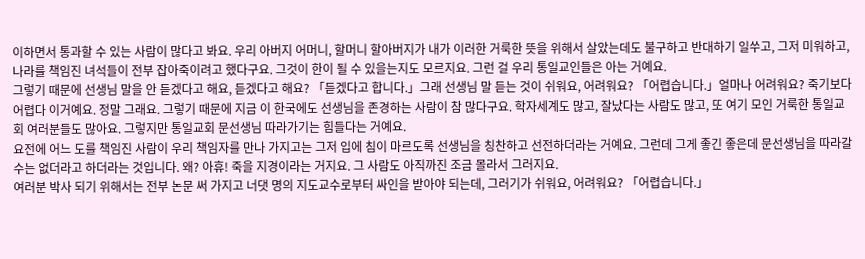이하면서 통과할 수 있는 사람이 많다고 봐요. 우리 아버지 어머니, 할머니 할아버지가 내가 이러한 거룩한 뜻을 위해서 살았는데도 불구하고 반대하기 일쑤고, 그저 미워하고, 나라를 책임진 녀석들이 전부 잡아죽이려고 했다구요. 그것이 한이 될 수 있을는지도 모르지요. 그런 걸 우리 통일교인들은 아는 거예요.
그렇기 때문에 선생님 말을 안 듣겠다고 해요, 듣겠다고 해요? 「듣겠다고 합니다.」그래 선생님 말 듣는 것이 쉬워요, 어려워요? 「어렵습니다.」얼마나 어려워요? 죽기보다 어렵다 이거예요. 정말 그래요. 그렇기 때문에 지금 이 한국에도 선생님을 존경하는 사람이 참 많다구요. 학자세계도 많고, 잘났다는 사람도 많고, 또 여기 모인 거룩한 통일교회 여러분들도 많아요. 그렇지만 통일교회 문선생님 따라가기는 힘들다는 거예요.
요전에 어느 도를 책임진 사람이 우리 책임자를 만나 가지고는 그저 입에 침이 마르도록 선생님을 칭찬하고 선전하더라는 거예요. 그런데 그게 좋긴 좋은데 문선생님을 따라갈 수는 없더라고 하더라는 것입니다. 왜? 아휴! 죽을 지경이라는 거지요. 그 사람도 아직까진 조금 몰라서 그러지요.
여러분 박사 되기 위해서는 전부 논문 써 가지고 너댓 명의 지도교수로부터 싸인을 받아야 되는데, 그러기가 쉬워요, 어려워요? 「어렵습니다.」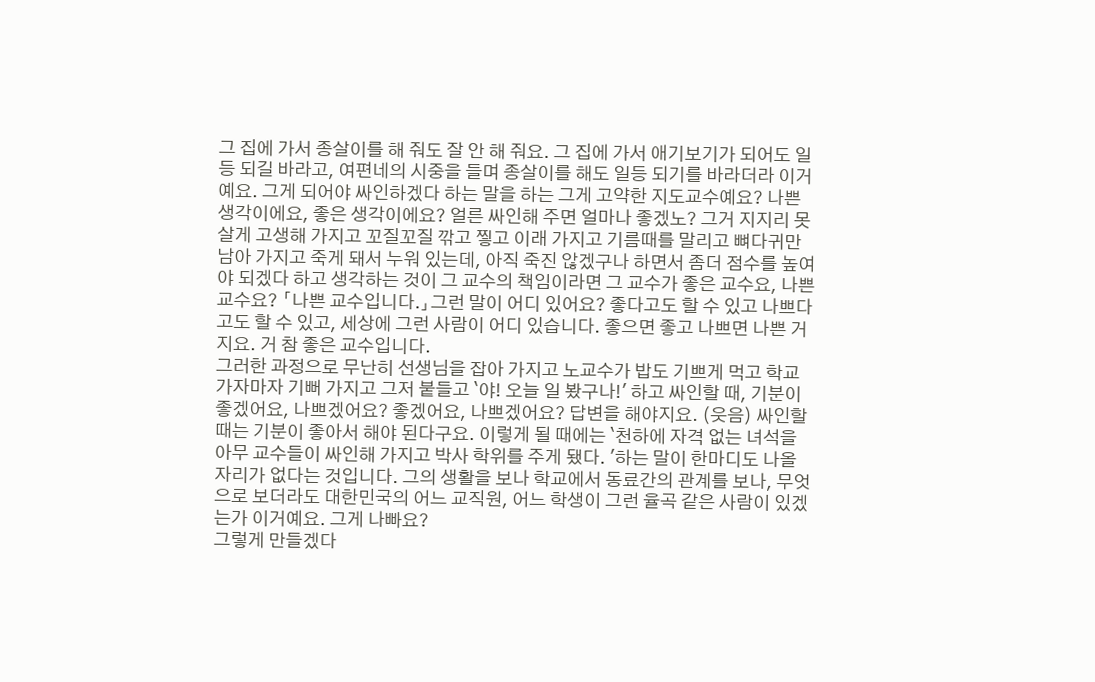그 집에 가서 종살이를 해 줘도 잘 안 해 줘요. 그 집에 가서 애기보기가 되어도 일등 되길 바라고, 여편네의 시중을 들며 종살이를 해도 일등 되기를 바라더라 이거예요. 그게 되어야 싸인하겠다 하는 말을 하는 그게 고약한 지도교수예요? 나쁜 생각이에요, 좋은 생각이에요? 얼른 싸인해 주면 얼마나 좋겠노? 그거 지지리 못살게 고생해 가지고 꼬질꼬질 깎고 찧고 이래 가지고 기름때를 말리고 뼈다귀만 남아 가지고 죽게 돼서 누워 있는데, 아직 죽진 않겠구나 하면서 좀더 점수를 높여야 되겠다 하고 생각하는 것이 그 교수의 책임이라면 그 교수가 좋은 교수요, 나쁜 교수요? 「나쁜 교수입니다.」그런 말이 어디 있어요? 좋다고도 할 수 있고 나쁘다고도 할 수 있고, 세상에 그런 사람이 어디 있습니다. 좋으면 좋고 나쁘면 나쁜 거지요. 거 참 좋은 교수입니다.
그러한 과정으로 무난히 선생님을 잡아 가지고 노교수가 밥도 기쁘게 먹고 학교 가자마자 기뻐 가지고 그저 붙들고 `야! 오늘 일 봤구나!' 하고 싸인할 때, 기분이 좋겠어요, 나쁘겠어요? 좋겠어요, 나쁘겠어요? 답변을 해야지요. (웃음) 싸인할 때는 기분이 좋아서 해야 된다구요. 이렇게 될 때에는 `천하에 자격 없는 녀석을 아무 교수들이 싸인해 가지고 박사 학위를 주게 됐다. '하는 말이 한마디도 나올 자리가 없다는 것입니다. 그의 생활을 보나 학교에서 동료간의 관계를 보나, 무엇으로 보더라도 대한민국의 어느 교직원, 어느 학생이 그런 율곡 같은 사람이 있겠는가 이거예요. 그게 나빠요?
그렇게 만들겠다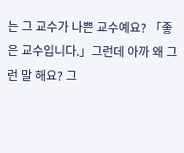는 그 교수가 나쁜 교수예요? 「좋은 교수입니다.」그런데 아까 왜 그런 말 해요? 그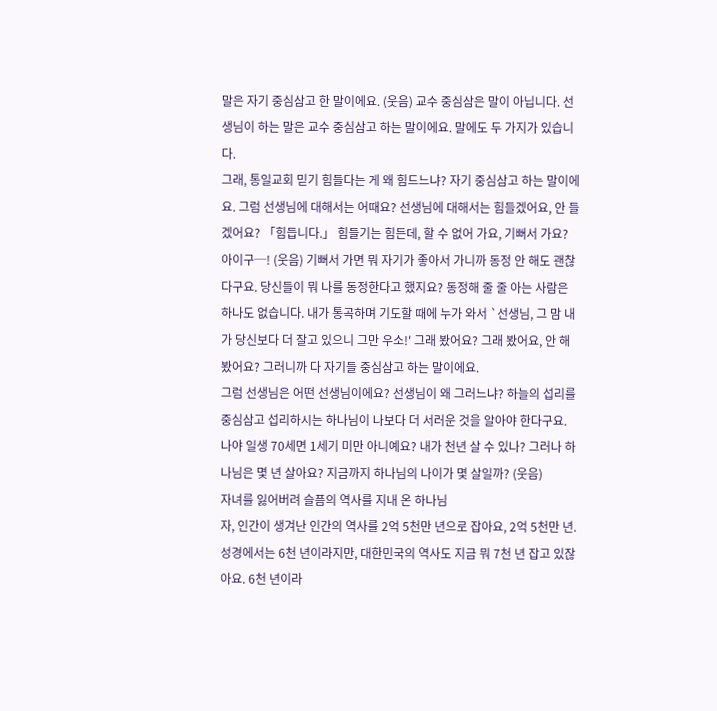말은 자기 중심삼고 한 말이에요. (웃음) 교수 중심삼은 말이 아닙니다. 선생님이 하는 말은 교수 중심삼고 하는 말이에요. 말에도 두 가지가 있습니다.
그래, 통일교회 믿기 힘들다는 게 왜 힘드느냐? 자기 중심삼고 하는 말이에요. 그럼 선생님에 대해서는 어때요? 선생님에 대해서는 힘들겠어요, 안 들겠어요? 「힘듭니다.」 힘들기는 힘든데, 할 수 없어 가요, 기뻐서 가요? 아이구─! (웃음) 기뻐서 가면 뭐 자기가 좋아서 가니까 동정 안 해도 괜찮다구요. 당신들이 뭐 나를 동정한다고 했지요? 동정해 줄 줄 아는 사람은 하나도 없습니다. 내가 통곡하며 기도할 때에 누가 와서 `선생님, 그 맘 내가 당신보다 더 잘고 있으니 그만 우소!' 그래 봤어요? 그래 봤어요, 안 해 봤어요? 그러니까 다 자기들 중심삼고 하는 말이에요.
그럼 선생님은 어떤 선생님이에요? 선생님이 왜 그러느냐? 하늘의 섭리를 중심삼고 섭리하시는 하나님이 나보다 더 서러운 것을 알아야 한다구요. 나야 일생 70세면 1세기 미만 아니예요? 내가 천년 살 수 있나? 그러나 하나님은 몇 년 살아요? 지금까지 하나님의 나이가 몇 살일까? (웃음)
자녀를 잃어버려 슬픔의 역사를 지내 온 하나님
자, 인간이 생겨난 인간의 역사를 2억 5천만 년으로 잡아요, 2억 5천만 년. 성경에서는 6천 년이라지만, 대한민국의 역사도 지금 뭐 7천 년 잡고 있잖아요. 6천 년이라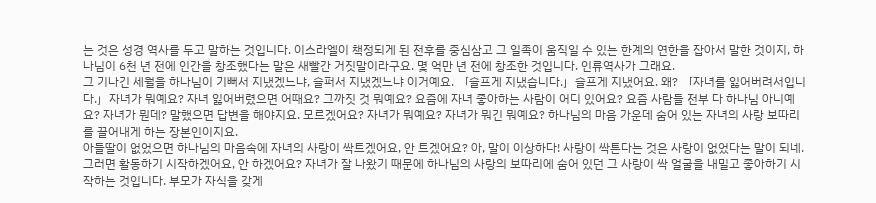는 것은 성경 역사를 두고 말하는 것입니다. 이스라엘이 책정되게 된 전후를 중심삼고 그 일족이 움직일 수 있는 한계의 연한을 잡아서 말한 것이지, 하나님이 6천 년 전에 인간을 창조했다는 말은 새빨간 거짓말이라구요. 몇 억만 년 전에 창조한 것입니다. 인류역사가 그래요.
그 기나긴 세월을 하나님이 기뻐서 지냈겠느냐, 슬퍼서 지냈겠느냐 이거예요. 「슬프게 지냈습니다.」슬프게 지냈어요. 왜? 「자녀를 잃어버려서입니다.」자녀가 뭐예요? 자녀 잃어버렸으면 어때요? 그까짓 것 뭐예요? 요즘에 자녀 좋아하는 사람이 어디 있어요? 요즘 사람들 전부 다 하나님 아니예요? 자녀가 뭔데? 말했으면 답변을 해야지요. 모르겠어요? 자녀가 뭐예요? 자녀가 뭐긴 뭐예요? 하나님의 마음 가운데 숨어 있는 자녀의 사랑 보따리를 끌어내게 하는 장본인이지요.
아들딸이 없었으면 하나님의 마음속에 자녀의 사랑이 싹트겠어요, 안 트겠어요? 아, 말이 이상하다! 사랑이 싹튼다는 것은 사랑이 없었다는 말이 되네. 그러면 활동하기 시작하겠어요, 안 하겠어요? 자녀가 잘 나왔기 때문에 하나님의 사랑의 보따리에 숨어 있던 그 사랑이 싹 얼굴을 내밀고 좋아하기 시작하는 것입니다. 부모가 자식을 갖게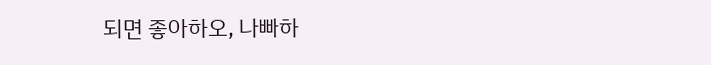되면 좋아하오, 나빠하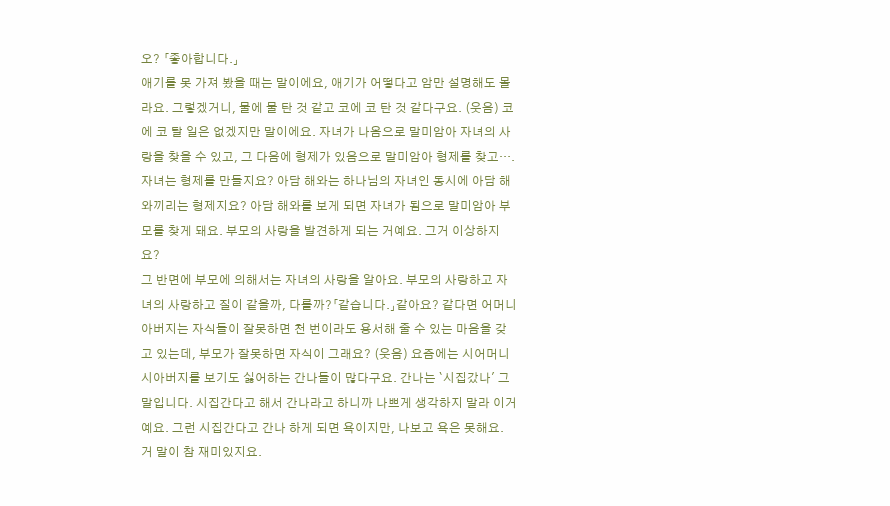오? 「좋아합니다.」
애기를 못 가져 봤을 때는 말이에요, 애기가 어떻다고 암만 설명해도 몰라요. 그렇겠거니, 물에 물 탄 것 같고 코에 코 탄 것 같다구요. (웃음) 코에 코 탈 일은 없겠지만 말이에요. 자녀가 나옴으로 말미암아 자녀의 사랑을 찾을 수 있고, 그 다음에 형제가 있음으로 말미암아 형제를 찾고…. 자녀는 형제를 만들지요? 아담 해와는 하나님의 자녀인 동시에 아담 해와끼리는 형제지요? 아담 해와를 보게 되면 자녀가 됨으로 말미암아 부모를 찾게 돼요. 부모의 사랑을 발견하게 되는 거예요. 그거 이상하지요?
그 반면에 부모에 의해서는 자녀의 사랑을 알아요. 부모의 사랑하고 자녀의 사랑하고 질이 같을까, 다를까?「같습니다.」같아요? 같다면 어머니 아버지는 자식들이 잘못하면 천 번이라도 용서해 줄 수 있는 마음을 갖고 있는데, 부모가 잘못하면 자식이 그래요? (웃음) 요즘에는 시어머니 시아버지를 보기도 싫어하는 간나들이 많다구요. 간나는 `시집갔나' 그 말입니다. 시집간다고 해서 간나라고 하니까 나쁘게 생각하지 말라 이거예요. 그런 시집간다고 간나 하게 되면 욕이지만, 나보고 욕은 못해요. 거 말이 참 재미있지요.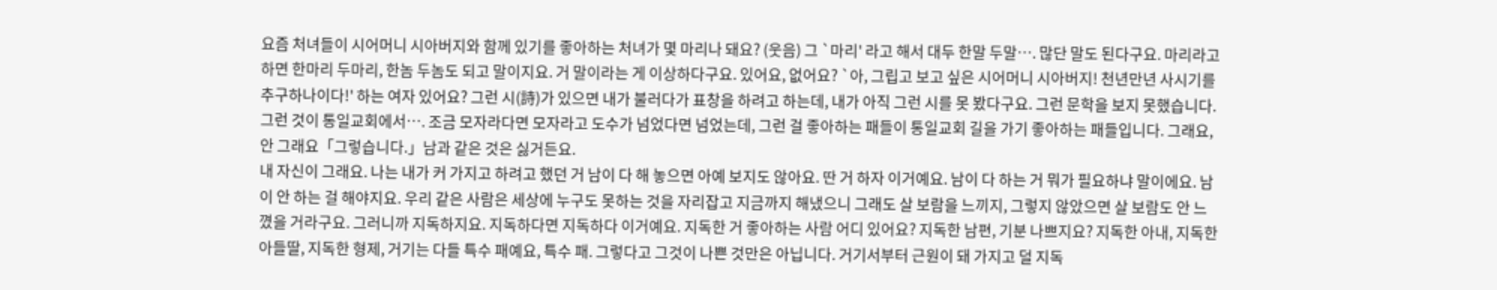요즘 처녀들이 시어머니 시아버지와 함께 있기를 좋아하는 처녀가 몇 마리나 돼요? (웃음) 그 `마리' 라고 해서 대두 한말 두말…. 많단 말도 된다구요. 마리라고 하면 한마리 두마리, 한놈 두놈도 되고 말이지요. 거 말이라는 게 이상하다구요. 있어요, 없어요? `아, 그립고 보고 싶은 시어머니 시아버지! 천년만년 사시기를 추구하나이다!' 하는 여자 있어요? 그런 시(詩)가 있으면 내가 불러다가 표창을 하려고 하는데, 내가 아직 그런 시를 못 봤다구요. 그런 문학을 보지 못했습니다. 그런 것이 통일교회에서…. 조금 모자라다면 모자라고 도수가 넘었다면 넘었는데, 그런 걸 좋아하는 패들이 통일교회 길을 가기 좋아하는 패들입니다. 그래요, 안 그래요「그렇습니다.」남과 같은 것은 싫거든요.
내 자신이 그래요. 나는 내가 커 가지고 하려고 했던 거 남이 다 해 놓으면 아예 보지도 않아요. 딴 거 하자 이거예요. 남이 다 하는 거 뭐가 필요하냐 말이에요. 남이 안 하는 걸 해야지요. 우리 같은 사람은 세상에 누구도 못하는 것을 자리잡고 지금까지 해냈으니 그래도 살 보람을 느끼지, 그렇지 않았으면 살 보람도 안 느꼈을 거라구요. 그러니까 지독하지요. 지독하다면 지독하다 이거예요. 지독한 거 좋아하는 사람 어디 있어요? 지독한 남편, 기분 나쁘지요? 지독한 아내, 지독한 아들딸, 지독한 형제, 거기는 다들 특수 패예요, 특수 패. 그렇다고 그것이 나쁜 것만은 아닙니다. 거기서부터 근원이 돼 가지고 덜 지독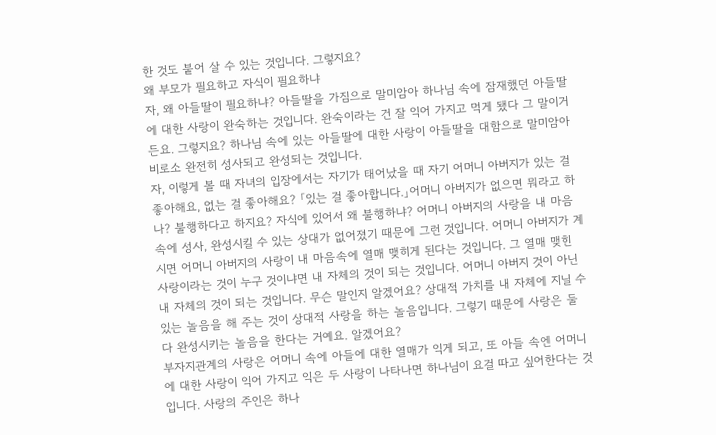한 것도 붙어 살 수 있는 것입니다. 그렇지요?
왜 부모가 필요하고 자식이 필요하냐
자, 왜 아들딸이 필요하냐? 아들딸을 가짐으로 말미암아 하나님 속에 잠재했던 아들딸에 대한 사랑이 완숙하는 것입니다. 완숙이라는 건 잘 익어 가지고 먹게 됐다 그 말이거든요. 그렇지요? 하나님 속에 있는 아들딸에 대한 사랑이 아들딸을 대함으로 말미암아 비로소 완전히 성사되고 완성되는 것입니다.
자, 이렇게 볼 때 자녀의 입장에서는 자기가 태어났을 때 자기 어머니 아버지가 있는 걸 좋아해요, 없는 걸 좋아해요? 「있는 걸 좋아합니다.」어머니 아버지가 없으면 뭐라고 하나? 불행하다고 하지요? 자식에 있어서 왜 불행하냐? 어머니 아버지의 사랑을 내 마음속에 성사, 완성시킬 수 있는 상대가 없어졌기 때문에 그런 것입니다. 어머니 아버지가 계시면 어머니 아버지의 사랑이 내 마음속에 열매 맺히게 된다는 것입니다. 그 열매 맺힌 사랑이라는 것이 누구 것이냐면 내 자체의 것이 되는 것입니다. 어머니 아버지 것이 아닌 내 자체의 것이 되는 것입니다. 무슨 말인지 알겠어요? 상대적 가치를 내 자체에 지닐 수 있는 놀음을 해 주는 것이 상대적 사랑을 하는 놀음입니다. 그렇기 때문에 사랑은 둘 다 완성시키는 놀음을 한다는 거예요. 알겠어요?
부자지관계의 사랑은 어머니 속에 아들에 대한 열매가 익게 되고, 또 아들 속엔 어머니에 대한 사랑이 익어 가지고 익은 두 사랑이 나타나면 하나님이 요걸 따고 싶어한다는 것입니다. 사랑의 주인은 하나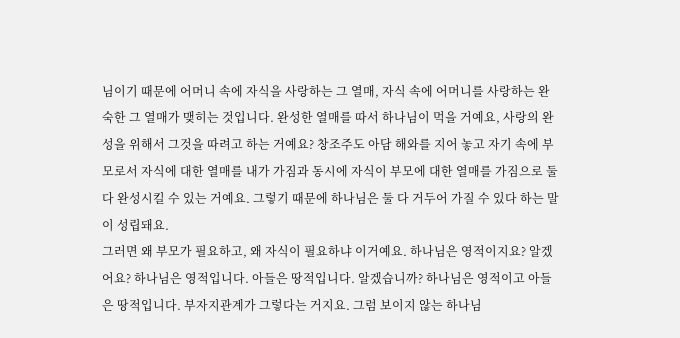님이기 때문에 어머니 속에 자식을 사랑하는 그 열매, 자식 속에 어머니를 사랑하는 완숙한 그 열매가 맺히는 것입니다. 완성한 열매를 따서 하나님이 먹을 거예요, 사랑의 완성을 위해서 그것을 따려고 하는 거예요? 창조주도 아담 해와를 지어 놓고 자기 속에 부모로서 자식에 대한 열매를 내가 가짐과 동시에 자식이 부모에 대한 열매를 가짐으로 둘 다 완성시킬 수 있는 거예요. 그렇기 때문에 하나님은 둘 다 거두어 가질 수 있다 하는 말이 성립돼요.
그러면 왜 부모가 필요하고, 왜 자식이 필요하냐 이거예요. 하나님은 영적이지요? 알겠어요? 하나님은 영적입니다. 아들은 땅적입니다. 알겠습니까? 하나님은 영적이고 아들은 땅적입니다. 부자지관계가 그렇다는 거지요. 그럼 보이지 않는 하나님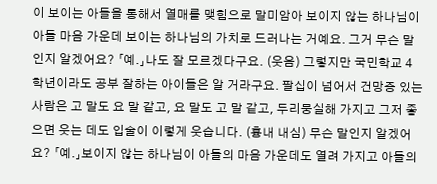이 보이는 아들을 통해서 열매를 맺힘으로 말미암아 보이지 않는 하나님이 아들 마음 가운데 보이는 하나님의 가치로 드러나는 거예요. 그거 무슨 말인지 알겠어요? 「예.」나도 잘 모르겠다구요. (웃음) 그렇지만 국민학교 4학년이라도 공부 잘하는 아이들은 알 거라구요. 팔십이 넘어서 건망증 있는 사람은 고 말도 요 말 같고, 요 말도 고 말 같고, 두리뭉실해 가지고 그저 좋으면 웃는 데도 입술이 이렇게 웃습니다. (흉내 내심) 무슨 말인지 알겠어요? 「예.」보이지 않는 하나님이 아들의 마음 가운데도 열려 가지고 아들의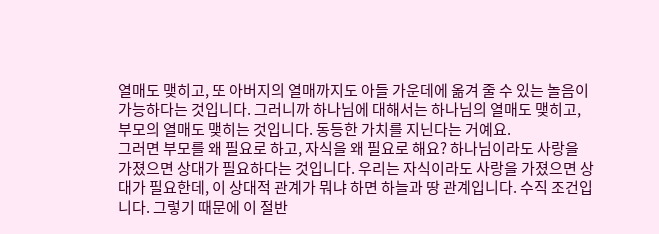열매도 맺히고, 또 아버지의 열매까지도 아들 가운데에 옮겨 줄 수 있는 놀음이 가능하다는 것입니다. 그러니까 하나님에 대해서는 하나님의 열매도 맺히고, 부모의 열매도 맺히는 것입니다. 동등한 가치를 지닌다는 거예요.
그러면 부모를 왜 필요로 하고, 자식을 왜 필요로 해요? 하나님이라도 사랑을 가졌으면 상대가 필요하다는 것입니다. 우리는 자식이라도 사랑을 가졌으면 상대가 필요한데, 이 상대적 관계가 뭐냐 하면 하늘과 땅 관계입니다. 수직 조건입니다. 그렇기 때문에 이 절반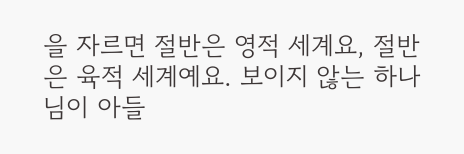을 자르면 절반은 영적 세계요, 절반은 육적 세계예요. 보이지 않는 하나님이 아들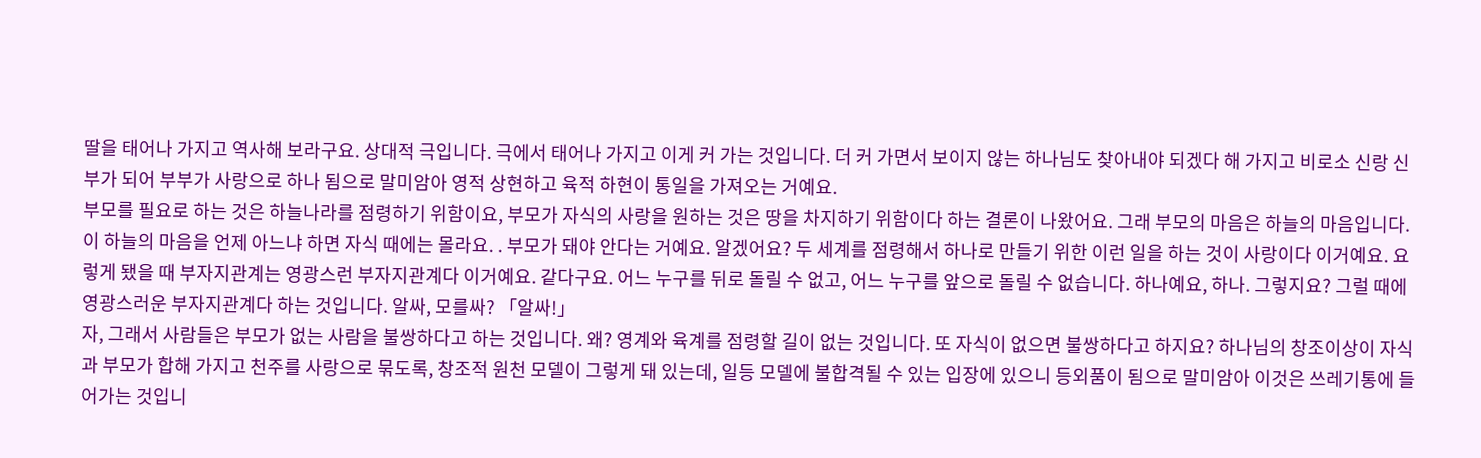딸을 태어나 가지고 역사해 보라구요. 상대적 극입니다. 극에서 태어나 가지고 이게 커 가는 것입니다. 더 커 가면서 보이지 않는 하나님도 찾아내야 되겠다 해 가지고 비로소 신랑 신부가 되어 부부가 사랑으로 하나 됨으로 말미암아 영적 상현하고 육적 하현이 통일을 가져오는 거예요.
부모를 필요로 하는 것은 하늘나라를 점령하기 위함이요, 부모가 자식의 사랑을 원하는 것은 땅을 차지하기 위함이다 하는 결론이 나왔어요. 그래 부모의 마음은 하늘의 마음입니다. 이 하늘의 마음을 언제 아느냐 하면 자식 때에는 몰라요. . 부모가 돼야 안다는 거예요. 알겠어요? 두 세계를 점령해서 하나로 만들기 위한 이런 일을 하는 것이 사랑이다 이거예요. 요렇게 됐을 때 부자지관계는 영광스런 부자지관계다 이거예요. 같다구요. 어느 누구를 뒤로 돌릴 수 없고, 어느 누구를 앞으로 돌릴 수 없습니다. 하나예요, 하나. 그렇지요? 그럴 때에 영광스러운 부자지관계다 하는 것입니다. 알싸, 모를싸? 「알싸!」
자, 그래서 사람들은 부모가 없는 사람을 불쌍하다고 하는 것입니다. 왜? 영계와 육계를 점령할 길이 없는 것입니다. 또 자식이 없으면 불쌍하다고 하지요? 하나님의 창조이상이 자식과 부모가 합해 가지고 천주를 사랑으로 묶도록, 창조적 원천 모델이 그렇게 돼 있는데, 일등 모델에 불합격될 수 있는 입장에 있으니 등외품이 됨으로 말미암아 이것은 쓰레기통에 들어가는 것입니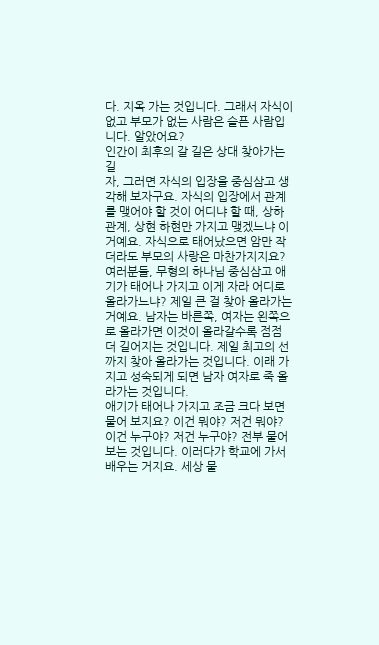다. 지옥 가는 것입니다. 그래서 자식이 없고 부모가 없는 사람은 슬픈 사람입니다. 알았어요?
인간이 최후의 갈 길은 상대 찾아가는 길
자, 그러면 자식의 입장을 중심삼고 생각해 보자구요. 자식의 입장에서 관계를 맺어야 할 것이 어디냐 할 때, 상하 관계, 상현 하현만 가지고 맺겠느냐 이거예요. 자식으로 태어났으면 암만 작더라도 부모의 사랑은 마찬가지지요? 여러분들, 무형의 하나님 중심삼고 애기가 태어나 가지고 이게 자라 어디로 올라가느냐? 제일 큰 걸 찾아 올라가는 거예요. 남자는 바른쪽, 여자는 왼쪽으로 올라가면 이것이 올라갈수록 점점 더 길어지는 것입니다. 제일 최고의 선까지 찾아 올라가는 것입니다. 이래 가지고 성숙되게 되면 남자 여자로 죽 올라가는 것입니다.
애기가 태어나 가지고 조금 크다 보면 물어 보지요? 이건 뭐야? 저건 뭐야? 이건 누구야? 저건 누구야? 전부 물어 보는 것입니다. 이러다가 학교에 가서 배우는 거지요. 세상 물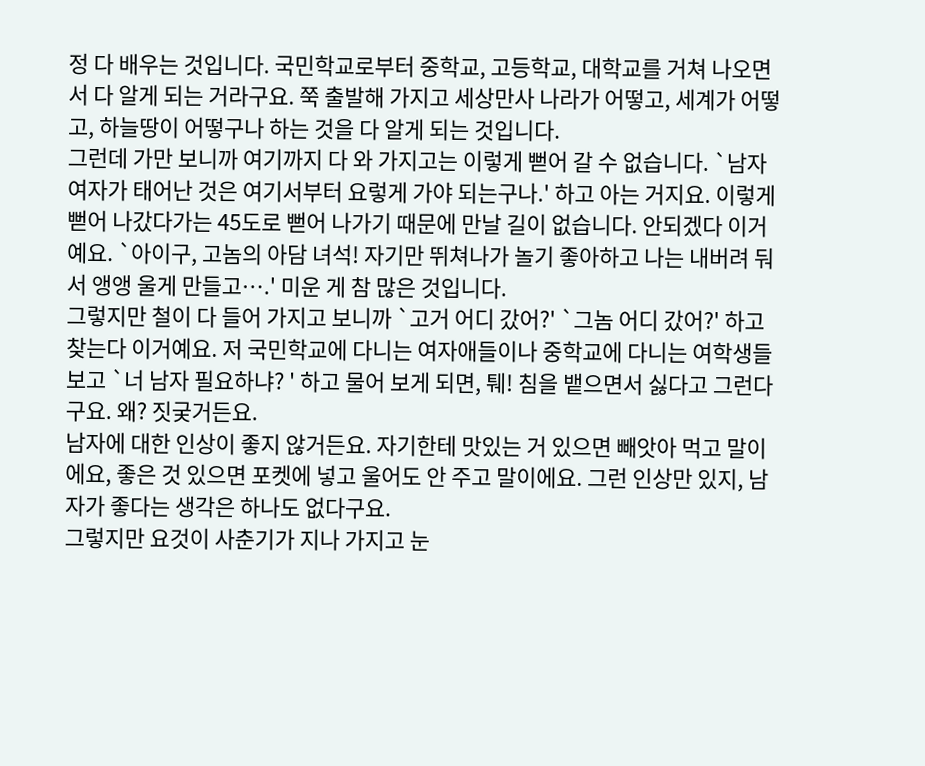정 다 배우는 것입니다. 국민학교로부터 중학교, 고등학교, 대학교를 거쳐 나오면서 다 알게 되는 거라구요. 쭉 출발해 가지고 세상만사 나라가 어떻고, 세계가 어떻고, 하늘땅이 어떻구나 하는 것을 다 알게 되는 것입니다.
그런데 가만 보니까 여기까지 다 와 가지고는 이렇게 뻗어 갈 수 없습니다. `남자 여자가 태어난 것은 여기서부터 요렇게 가야 되는구나.' 하고 아는 거지요. 이렇게 뻗어 나갔다가는 45도로 뻗어 나가기 때문에 만날 길이 없습니다. 안되겠다 이거예요. `아이구, 고놈의 아담 녀석! 자기만 뛰쳐나가 놀기 좋아하고 나는 내버려 둬서 앵앵 울게 만들고….' 미운 게 참 많은 것입니다.
그렇지만 철이 다 들어 가지고 보니까 `고거 어디 갔어?' `그놈 어디 갔어?' 하고 찾는다 이거예요. 저 국민학교에 다니는 여자애들이나 중학교에 다니는 여학생들보고 `너 남자 필요하냐? ' 하고 물어 보게 되면, 퉤! 침을 뱉으면서 싫다고 그런다구요. 왜? 짓궂거든요.
남자에 대한 인상이 좋지 않거든요. 자기한테 맛있는 거 있으면 빼앗아 먹고 말이에요, 좋은 것 있으면 포켓에 넣고 울어도 안 주고 말이에요. 그런 인상만 있지, 남자가 좋다는 생각은 하나도 없다구요.
그렇지만 요것이 사춘기가 지나 가지고 눈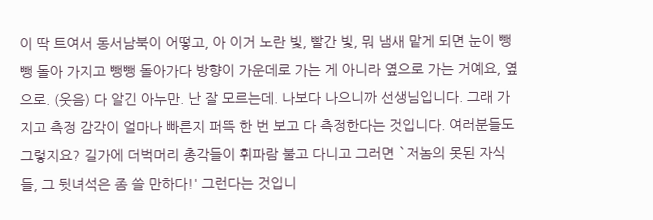이 딱 트여서 동서남북이 어떻고, 아 이거 노란 빛, 빨간 빛, 뭐 냄새 맡게 되면 눈이 뺑뺑 돌아 가지고 뺑뺑 돌아가다 방향이 가운데로 가는 게 아니라 옆으로 가는 거예요, 옆으로. (웃음) 다 알긴 아누만. 난 잘 모르는데. 나보다 나으니까 선생님입니다. 그래 가지고 측정 감각이 얼마나 빠른지 퍼뜩 한 번 보고 다 측정한다는 것입니다. 여러분들도 그렇지요? 길가에 더벅머리 총각들이 휘파람 불고 다니고 그러면 `저놈의 못된 자식들, 그 뒷녀석은 좀 쓸 만하다!' 그런다는 것입니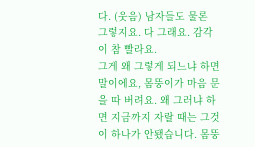다. (웃음) 남자들도 물론 그렇지요. 다 그래요. 감각이 참 빨라요.
그게 왜 그렇게 되느냐 하면 말이에요, 몸뚱이가 마음 문을 따 버려요. 왜 그러냐 하면 지금까지 자랄 때는 그것이 하나가 안됐습니다. 몸뚱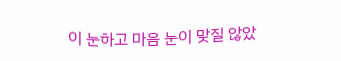이 눈하고 마음 눈이 맞질 않았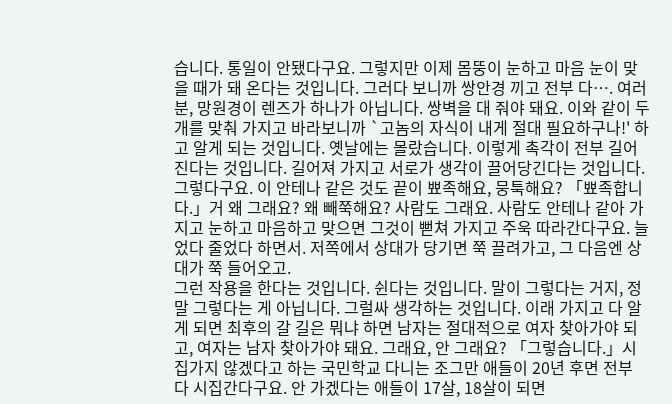습니다. 통일이 안됐다구요. 그렇지만 이제 몸뚱이 눈하고 마음 눈이 맞을 때가 돼 온다는 것입니다. 그러다 보니까 쌍안경 끼고 전부 다…. 여러분, 망원경이 렌즈가 하나가 아닙니다. 쌍벽을 대 줘야 돼요. 이와 같이 두 개를 맞춰 가지고 바라보니까 `고놈의 자식이 내게 절대 필요하구나!' 하고 알게 되는 것입니다. 옛날에는 몰랐습니다. 이렇게 촉각이 전부 길어진다는 것입니다. 길어져 가지고 서로가 생각이 끌어당긴다는 것입니다.
그렇다구요. 이 안테나 같은 것도 끝이 뾰족해요, 뭉툭해요? 「뾰족합니다.」거 왜 그래요? 왜 빼쭉해요? 사람도 그래요. 사람도 안테나 같아 가지고 눈하고 마음하고 맞으면 그것이 뻗쳐 가지고 주욱 따라간다구요. 늘었다 줄었다 하면서. 저쪽에서 상대가 당기면 쭉 끌려가고, 그 다음엔 상대가 쭉 들어오고.
그런 작용을 한다는 것입니다. 쉰다는 것입니다. 말이 그렇다는 거지, 정말 그렇다는 게 아닙니다. 그럴싸 생각하는 것입니다. 이래 가지고 다 알게 되면 최후의 갈 길은 뭐냐 하면 남자는 절대적으로 여자 찾아가야 되고, 여자는 남자 찾아가야 돼요. 그래요, 안 그래요? 「그렇습니다.」시집가지 않겠다고 하는 국민학교 다니는 조그만 애들이 20년 후면 전부 다 시집간다구요. 안 가겠다는 애들이 17살, 18살이 되면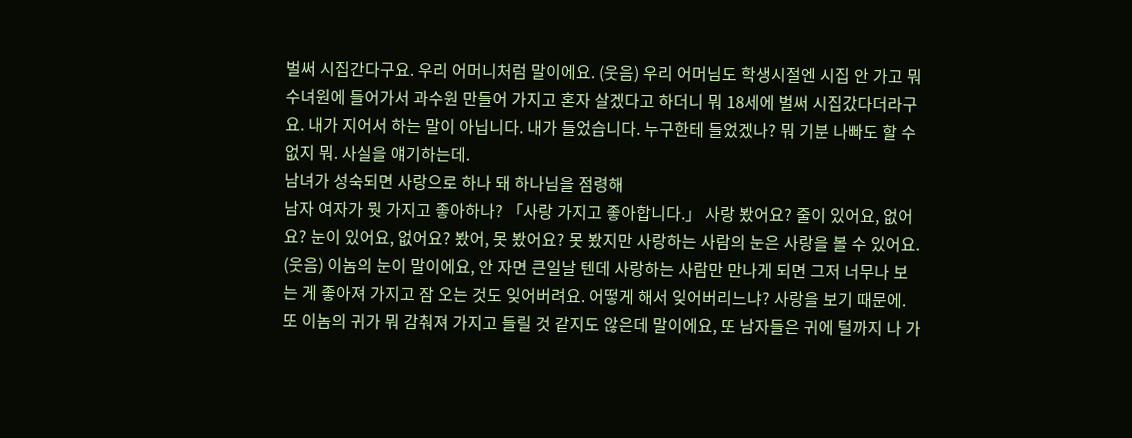벌써 시집간다구요. 우리 어머니처럼 말이에요. (웃음) 우리 어머님도 학생시절엔 시집 안 가고 뭐 수녀원에 들어가서 과수원 만들어 가지고 혼자 살겠다고 하더니 뭐 18세에 벌써 시집갔다더라구요. 내가 지어서 하는 말이 아닙니다. 내가 들었습니다. 누구한테 들었겠나? 뭐 기분 나빠도 할 수 없지 뭐. 사실을 얘기하는데.
남녀가 성숙되면 사랑으로 하나 돼 하나님을 점령해
남자 여자가 뭣 가지고 좋아하나? 「사랑 가지고 좋아합니다.」 사랑 봤어요? 줄이 있어요, 없어요? 눈이 있어요, 없어요? 봤어, 못 봤어요? 못 봤지만 사랑하는 사람의 눈은 사랑을 볼 수 있어요. (웃음) 이놈의 눈이 말이에요, 안 자면 큰일날 텐데 사랑하는 사람만 만나게 되면 그저 너무나 보는 게 좋아져 가지고 잠 오는 것도 잊어버려요. 어떻게 해서 잊어버리느냐? 사랑을 보기 때문에.
또 이놈의 귀가 뭐 감춰져 가지고 들릴 것 같지도 않은데 말이에요, 또 남자들은 귀에 털까지 나 가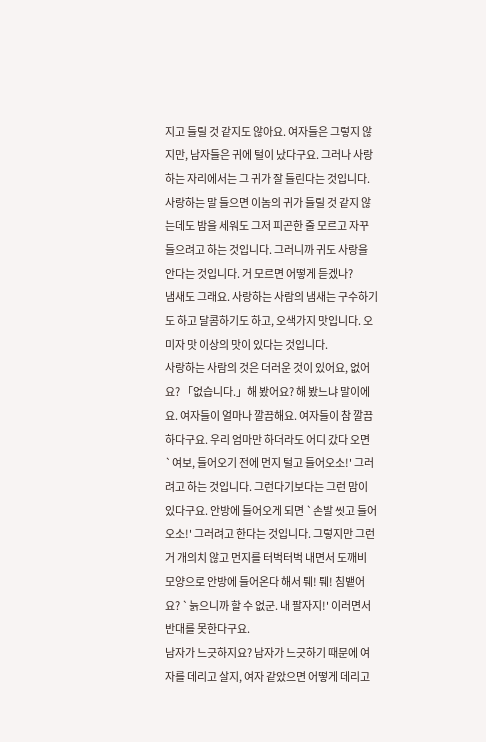지고 들릴 것 같지도 않아요. 여자들은 그렇지 않지만, 남자들은 귀에 털이 났다구요. 그러나 사랑하는 자리에서는 그 귀가 잘 들린다는 것입니다. 사랑하는 말 들으면 이놈의 귀가 들릴 것 같지 않는데도 밤을 세워도 그저 피곤한 줄 모르고 자꾸 들으려고 하는 것입니다. 그러니까 귀도 사랑을 안다는 것입니다. 거 모르면 어떻게 듣겠나?
냄새도 그래요. 사랑하는 사람의 냄새는 구수하기도 하고 달콤하기도 하고, 오색가지 맛입니다. 오미자 맛 이상의 맛이 있다는 것입니다.
사랑하는 사람의 것은 더러운 것이 있어요, 없어요? 「없습니다.」해 봤어요? 해 봤느냐 말이에요. 여자들이 얼마나 깔끔해요. 여자들이 참 깔끔하다구요. 우리 엄마만 하더라도 어디 갔다 오면 `여보, 들어오기 전에 먼지 털고 들어오소!' 그러려고 하는 것입니다. 그런다기보다는 그런 맘이 있다구요. 안방에 들어오게 되면 `손발 씻고 들어오소!' 그러려고 한다는 것입니다. 그렇지만 그런 거 개의치 않고 먼지를 터벅터벅 내면서 도깨비 모양으로 안방에 들어온다 해서 퉤! 퉤! 침뱉어요? `늙으니까 할 수 없군. 내 팔자지!' 이러면서 반대를 못한다구요.
남자가 느긋하지요? 남자가 느긋하기 때문에 여자를 데리고 살지, 여자 같았으면 어떻게 데리고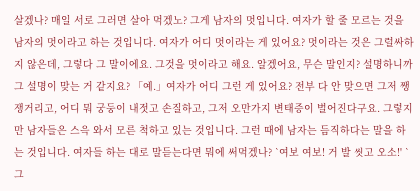살겠나? 매일 서로 그러면 살아 먹겠노? 그게 남자의 멋입니다. 여자가 할 줄 모르는 것을 남자의 멋이라고 하는 것입니다. 여자가 어디 멋이라는 게 있어요? 멋이라는 것은 그럴싸하지 않은데, 그렇다 그 말이에요. 그것을 멋이라고 해요. 알겠어요, 무슨 말인지? 설명하니까 그 설명이 맞는 거 같지요? 「예.」여자가 어디 그런 게 있어요? 전부 다 안 맞으면 그저 쨍쟁거리고, 어디 뭐 궁둥이 내젓고 손질하고, 그저 오만가지 변태증이 벌어진다구요. 그렇지만 남자들은 스윽 와서 모른 척하고 있는 것입니다. 그런 때에 남자는 듬직하다는 말을 하는 것입니다. 여자들 하는 대로 말듣는다면 뭐에 써먹겠나? `여보 여보! 거 발 씻고 오소!' `그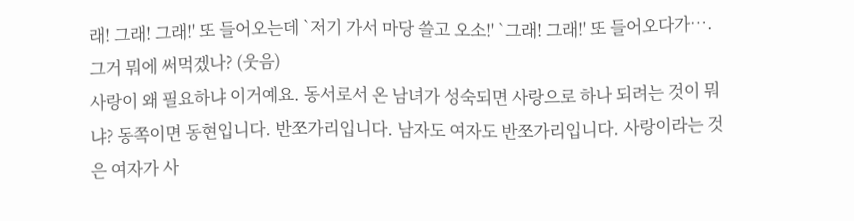래! 그래! 그래!' 또 들어오는데 `저기 가서 마당 쓸고 오소!' `그래! 그래!' 또 들어오다가…. 그거 뭐에 써먹겠나? (웃음)
사랑이 왜 필요하냐 이거예요. 동서로서 온 남녀가 성숙되면 사랑으로 하나 되려는 것이 뭐냐? 동쪽이면 동현입니다. 반쪼가리입니다. 남자도 여자도 반쪼가리입니다. 사랑이라는 것은 여자가 사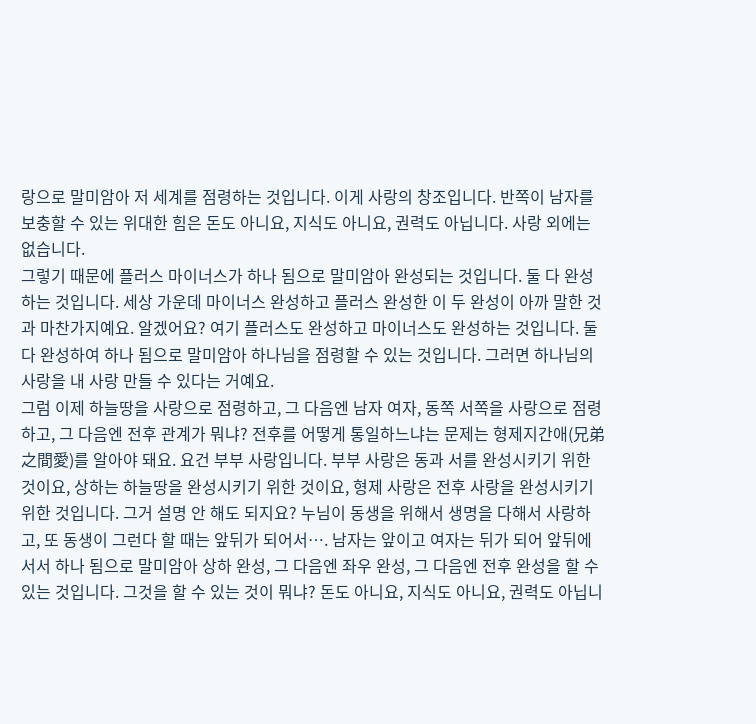랑으로 말미암아 저 세계를 점령하는 것입니다. 이게 사랑의 창조입니다. 반쪽이 남자를 보충할 수 있는 위대한 힘은 돈도 아니요, 지식도 아니요, 권력도 아닙니다. 사랑 외에는 없습니다.
그렇기 때문에 플러스 마이너스가 하나 됨으로 말미암아 완성되는 것입니다. 둘 다 완성하는 것입니다. 세상 가운데 마이너스 완성하고 플러스 완성한 이 두 완성이 아까 말한 것과 마찬가지예요. 알겠어요? 여기 플러스도 완성하고 마이너스도 완성하는 것입니다. 둘 다 완성하여 하나 됨으로 말미암아 하나님을 점령할 수 있는 것입니다. 그러면 하나님의 사랑을 내 사랑 만들 수 있다는 거예요.
그럼 이제 하늘땅을 사랑으로 점령하고, 그 다음엔 남자 여자, 동쪽 서쪽을 사랑으로 점령하고, 그 다음엔 전후 관계가 뭐냐? 전후를 어떻게 통일하느냐는 문제는 형제지간애(兄弟之間愛)를 알아야 돼요. 요건 부부 사랑입니다. 부부 사랑은 동과 서를 완성시키기 위한 것이요, 상하는 하늘땅을 완성시키기 위한 것이요, 형제 사랑은 전후 사랑을 완성시키기 위한 것입니다. 그거 설명 안 해도 되지요? 누님이 동생을 위해서 생명을 다해서 사랑하고, 또 동생이 그런다 할 때는 앞뒤가 되어서…. 남자는 앞이고 여자는 뒤가 되어 앞뒤에 서서 하나 됨으로 말미암아 상하 완성, 그 다음엔 좌우 완성, 그 다음엔 전후 완성을 할 수 있는 것입니다. 그것을 할 수 있는 것이 뭐냐? 돈도 아니요, 지식도 아니요, 권력도 아닙니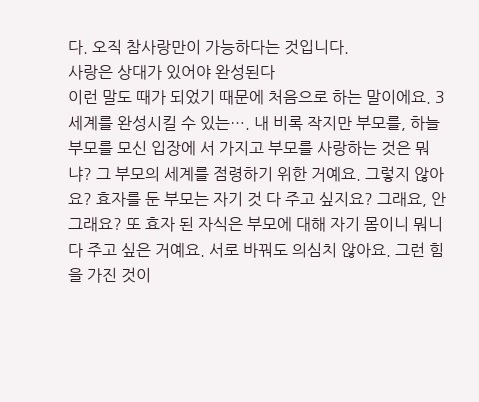다. 오직 참사랑만이 가능하다는 것입니다.
사랑은 상대가 있어야 완성된다
이런 말도 때가 되었기 때문에 처음으로 하는 말이에요. 3세계를 완성시킬 수 있는…. 내 비록 작지만 부모를, 하늘 부모를 모신 입장에 서 가지고 부모를 사랑하는 것은 뭐냐? 그 부모의 세계를 점령하기 위한 거예요. 그렇지 않아요? 효자를 둔 부모는 자기 것 다 주고 싶지요? 그래요, 안 그래요? 또 효자 된 자식은 부모에 대해 자기 몸이니 뭐니 다 주고 싶은 거예요. 서로 바꿔도 의심치 않아요. 그런 힘을 가진 것이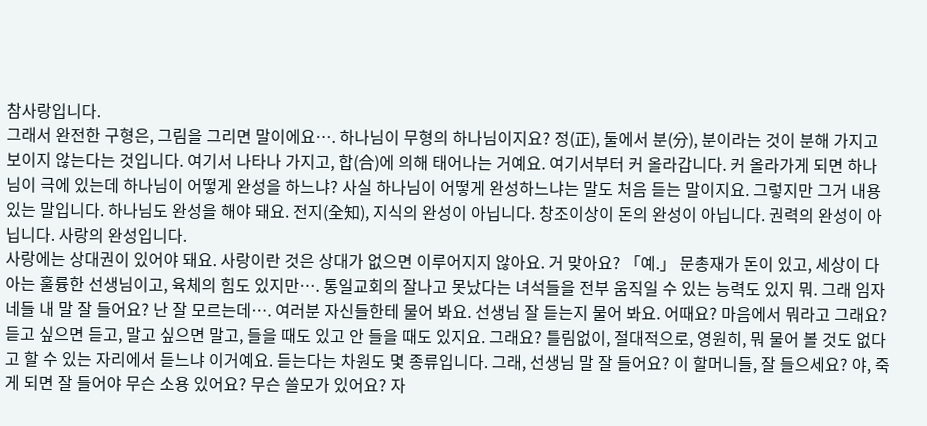참사랑입니다.
그래서 완전한 구형은, 그림을 그리면 말이에요…. 하나님이 무형의 하나님이지요? 정(正), 둘에서 분(分), 분이라는 것이 분해 가지고 보이지 않는다는 것입니다. 여기서 나타나 가지고, 합(合)에 의해 태어나는 거예요. 여기서부터 커 올라갑니다. 커 올라가게 되면 하나님이 극에 있는데 하나님이 어떻게 완성을 하느냐? 사실 하나님이 어떻게 완성하느냐는 말도 처음 듣는 말이지요. 그렇지만 그거 내용 있는 말입니다. 하나님도 완성을 해야 돼요. 전지(全知), 지식의 완성이 아닙니다. 창조이상이 돈의 완성이 아닙니다. 권력의 완성이 아닙니다. 사랑의 완성입니다.
사랑에는 상대권이 있어야 돼요. 사랑이란 것은 상대가 없으면 이루어지지 않아요. 거 맞아요? 「예.」 문총재가 돈이 있고, 세상이 다 아는 훌륭한 선생님이고, 육체의 힘도 있지만…. 통일교회의 잘나고 못났다는 녀석들을 전부 움직일 수 있는 능력도 있지 뭐. 그래 임자네들 내 말 잘 들어요? 난 잘 모르는데…. 여러분 자신들한테 물어 봐요. 선생님 잘 듣는지 물어 봐요. 어때요? 마음에서 뭐라고 그래요? 듣고 싶으면 듣고, 말고 싶으면 말고, 들을 때도 있고 안 들을 때도 있지요. 그래요? 틀림없이, 절대적으로, 영원히, 뭐 물어 볼 것도 없다고 할 수 있는 자리에서 듣느냐 이거예요. 듣는다는 차원도 몇 종류입니다. 그래, 선생님 말 잘 들어요? 이 할머니들, 잘 들으세요? 야, 죽게 되면 잘 들어야 무슨 소용 있어요? 무슨 쓸모가 있어요? 자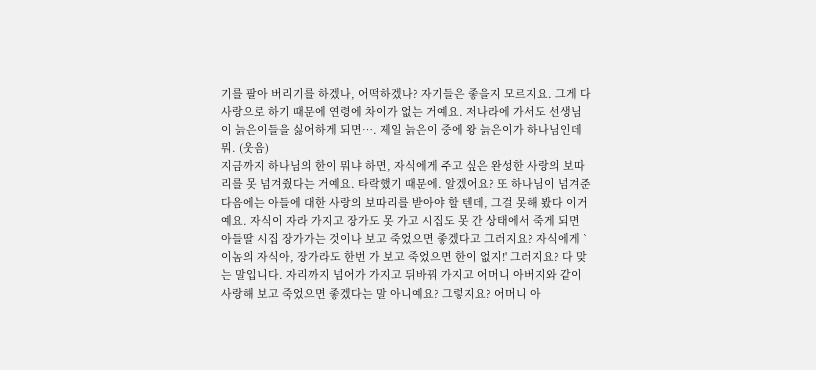기를 팔아 버리기를 하겠나, 어떡하겠나? 자기들은 좋을지 모르지요. 그게 다 사랑으로 하기 때문에 연령에 차이가 없는 거예요. 저나라에 가서도 선생님이 늙은이들을 싫어하게 되면…. 제일 늙은이 중에 왕 늙은이가 하나님인데 뭐. (웃음)
지금까지 하나님의 한이 뭐냐 하면, 자식에게 주고 싶은 완성한 사랑의 보따리를 못 넘겨줬다는 거예요. 타락했기 때문에. 알겠어요? 또 하나님이 넘겨준 다음에는 아들에 대한 사랑의 보따리를 받아야 할 텐데, 그걸 못해 봤다 이거예요. 자식이 자라 가지고 장가도 못 가고 시집도 못 간 상태에서 죽게 되면 아들딸 시집 장가가는 것이나 보고 죽었으면 좋겠다고 그러지요? 자식에게 `이놈의 자식아, 장가라도 한번 가 보고 죽었으면 한이 없지!' 그러지요? 다 맞는 말입니다. 자리까지 넘어가 가지고 뒤바꿔 가지고 어머니 아버지와 같이 사랑해 보고 죽었으면 좋겠다는 말 아니예요? 그렇지요? 어머니 아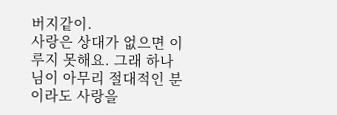버지같이.
사랑은 상대가 없으면 이루지 못해요. 그래 하나님이 아무리 절대적인 분이라도 사랑을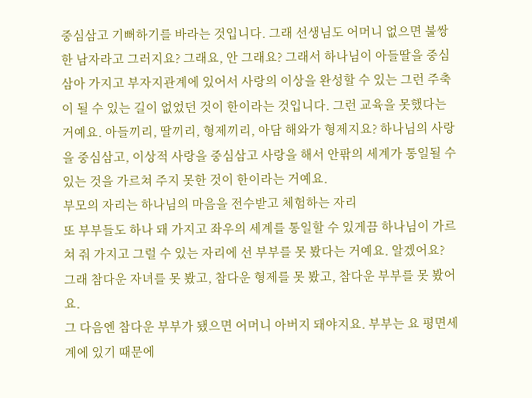중심삼고 기뻐하기를 바라는 것입니다. 그래 선생님도 어머니 없으면 불쌍한 남자라고 그러지요? 그래요, 안 그래요? 그래서 하나님이 아들딸을 중심삼아 가지고 부자지관계에 있어서 사랑의 이상을 완성할 수 있는 그런 주축이 될 수 있는 길이 없었던 것이 한이라는 것입니다. 그런 교육을 못했다는 거예요. 아들끼리, 딸끼리, 형제끼리, 아담 해와가 형제지요? 하나님의 사랑을 중심삼고, 이상적 사랑을 중심삼고 사랑을 해서 안팎의 세계가 통일될 수 있는 것을 가르쳐 주지 못한 것이 한이라는 거예요.
부모의 자리는 하나님의 마음을 전수받고 체험하는 자리
또 부부들도 하나 돼 가지고 좌우의 세계를 통일할 수 있게끔 하나님이 가르쳐 줘 가지고 그럴 수 있는 자리에 선 부부를 못 봤다는 거예요. 알겠어요? 그래 참다운 자녀를 못 봤고, 참다운 형제를 못 봤고, 참다운 부부를 못 봤어요.
그 다음엔 참다운 부부가 됐으면 어머니 아버지 돼야지요. 부부는 요 평면세계에 있기 때문에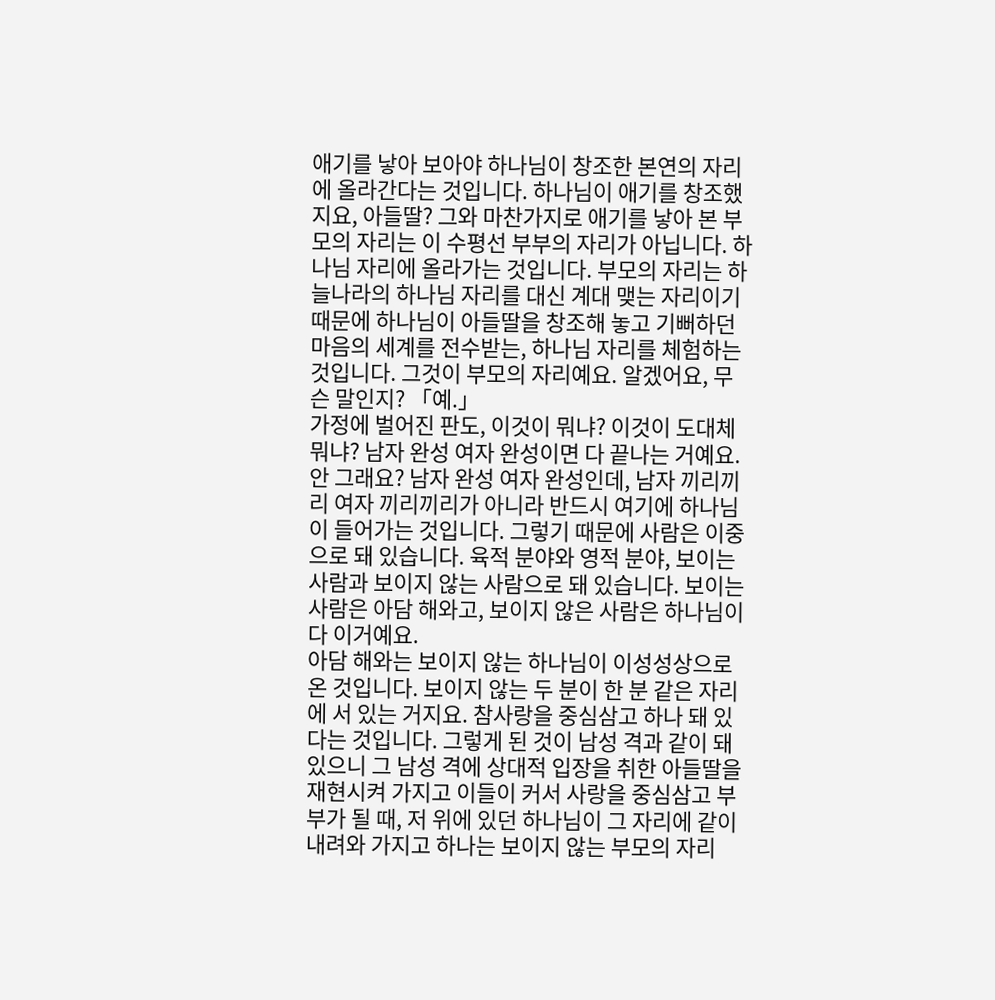애기를 낳아 보아야 하나님이 창조한 본연의 자리에 올라간다는 것입니다. 하나님이 애기를 창조했지요, 아들딸? 그와 마찬가지로 애기를 낳아 본 부모의 자리는 이 수평선 부부의 자리가 아닙니다. 하나님 자리에 올라가는 것입니다. 부모의 자리는 하늘나라의 하나님 자리를 대신 계대 맺는 자리이기 때문에 하나님이 아들딸을 창조해 놓고 기뻐하던 마음의 세계를 전수받는, 하나님 자리를 체험하는 것입니다. 그것이 부모의 자리예요. 알겠어요, 무슨 말인지? 「예.」
가정에 벌어진 판도, 이것이 뭐냐? 이것이 도대체 뭐냐? 남자 완성 여자 완성이면 다 끝나는 거예요. 안 그래요? 남자 완성 여자 완성인데, 남자 끼리끼리 여자 끼리끼리가 아니라 반드시 여기에 하나님이 들어가는 것입니다. 그렇기 때문에 사람은 이중으로 돼 있습니다. 육적 분야와 영적 분야, 보이는 사람과 보이지 않는 사람으로 돼 있습니다. 보이는 사람은 아담 해와고, 보이지 않은 사람은 하나님이다 이거예요.
아담 해와는 보이지 않는 하나님이 이성성상으로 온 것입니다. 보이지 않는 두 분이 한 분 같은 자리에 서 있는 거지요. 참사랑을 중심삼고 하나 돼 있다는 것입니다. 그렇게 된 것이 남성 격과 같이 돼 있으니 그 남성 격에 상대적 입장을 취한 아들딸을 재현시켜 가지고 이들이 커서 사랑을 중심삼고 부부가 될 때, 저 위에 있던 하나님이 그 자리에 같이 내려와 가지고 하나는 보이지 않는 부모의 자리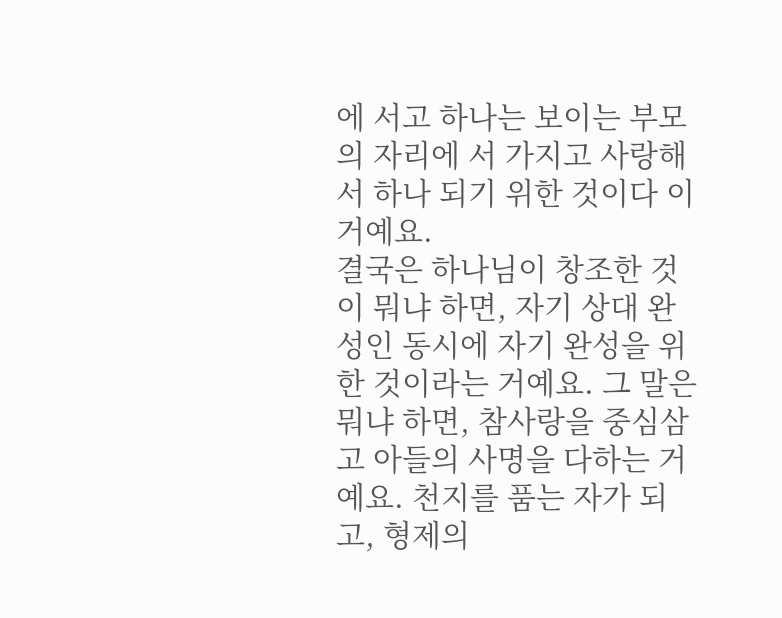에 서고 하나는 보이는 부모의 자리에 서 가지고 사랑해서 하나 되기 위한 것이다 이거예요.
결국은 하나님이 창조한 것이 뭐냐 하면, 자기 상대 완성인 동시에 자기 완성을 위한 것이라는 거예요. 그 말은 뭐냐 하면, 참사랑을 중심삼고 아들의 사명을 다하는 거예요. 천지를 품는 자가 되고, 형제의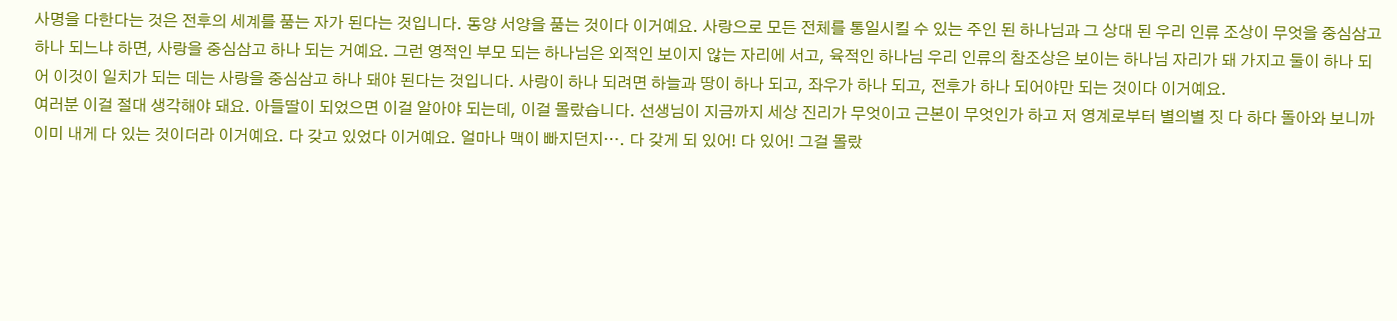사명을 다한다는 것은 전후의 세계를 품는 자가 된다는 것입니다. 동양 서양을 품는 것이다 이거예요. 사랑으로 모든 전체를 통일시킬 수 있는 주인 된 하나님과 그 상대 된 우리 인류 조상이 무엇을 중심삼고 하나 되느냐 하면, 사랑을 중심삼고 하나 되는 거예요. 그런 영적인 부모 되는 하나님은 외적인 보이지 않는 자리에 서고, 육적인 하나님 우리 인류의 참조상은 보이는 하나님 자리가 돼 가지고 둘이 하나 되어 이것이 일치가 되는 데는 사랑을 중심삼고 하나 돼야 된다는 것입니다. 사랑이 하나 되려면 하늘과 땅이 하나 되고, 좌우가 하나 되고, 전후가 하나 되어야만 되는 것이다 이거예요.
여러분 이걸 절대 생각해야 돼요. 아들딸이 되었으면 이걸 알아야 되는데, 이걸 몰랐습니다. 선생님이 지금까지 세상 진리가 무엇이고 근본이 무엇인가 하고 저 영계로부터 별의별 짓 다 하다 돌아와 보니까 이미 내게 다 있는 것이더라 이거예요. 다 갖고 있었다 이거예요. 얼마나 맥이 빠지던지…. 다 갖게 되 있어! 다 있어! 그걸 몰랐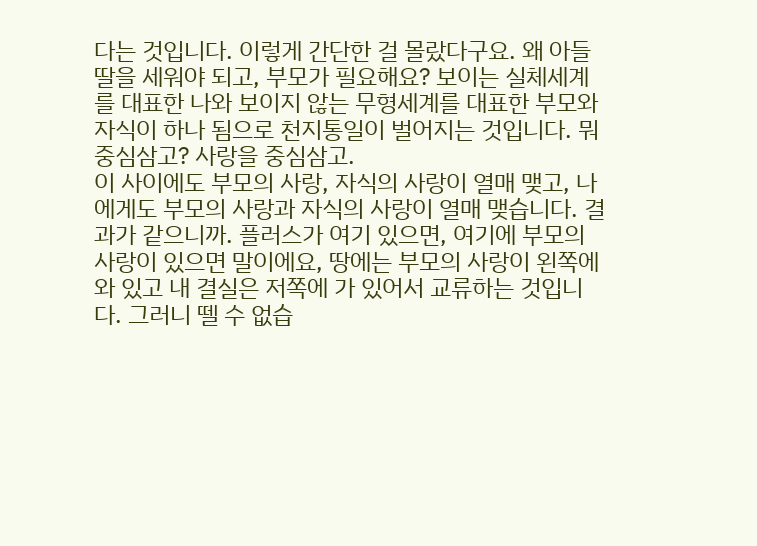다는 것입니다. 이렇게 간단한 걸 몰랐다구요. 왜 아들딸을 세워야 되고, 부모가 필요해요? 보이는 실체세계를 대표한 나와 보이지 않는 무형세계를 대표한 부모와 자식이 하나 됨으로 천지통일이 벌어지는 것입니다. 뭐 중심삼고? 사랑을 중심삼고.
이 사이에도 부모의 사랑, 자식의 사랑이 열매 맺고, 나에게도 부모의 사랑과 자식의 사랑이 열매 맺습니다. 결과가 같으니까. 플러스가 여기 있으면, 여기에 부모의 사랑이 있으면 말이에요, 땅에는 부모의 사랑이 왼쪽에 와 있고 내 결실은 저쪽에 가 있어서 교류하는 것입니다. 그러니 뗄 수 없습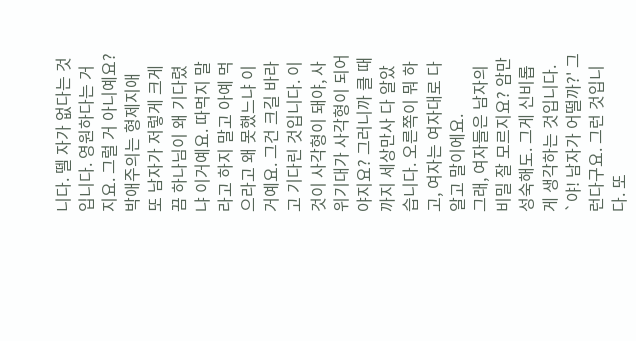니다. 뗄 자가 없다는 것입니다. 영원하다는 거지요. 그럴 거 아니예요?
박애주의는 형제지애
또 남자가 저렇게 크게끔 하나님이 왜 기다렸냐 이거예요. 따먹지 말라고 하지 말고 아예 먹으라고 왜 못했느냐 이거예요. 그건 크길 바라고 기다린 것입니다. 이것이 사각형이 돼야, 사위기대가 사각형이 되어야지요? 그러니까 클 때까지 세상만사 다 알았습니다. 오른쪽이 뭐 하고, 여자는 여자대로 다 알고 말이에요.
그래, 여자들은 남자의 비밀 잘 모르지요? 암만 성숙해도. 그게 신비롭게 생각하는 것입니다. `야! 남자가 어떨까?' 그런다구요. 그런 것입니다. 또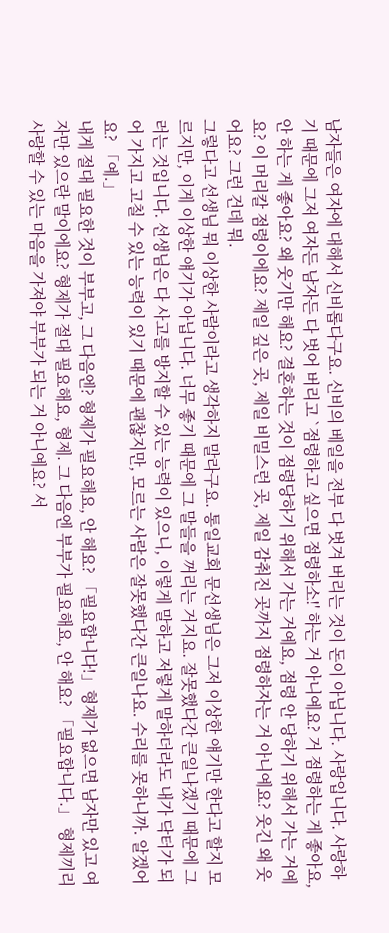남자들은 여자에 대해서 신비롭다구요. 신비의 베일을 전부 다 벗겨 버리는 것이 돈이 아닙니다. 사랑입니다. 사랑하기 때문에 그저 여자든 남자든 다 벗어 버리고 `점령하고 싶으면 점령하소!' 하는 거 아니예요? 거 점령하는 게 좋아요, 안 하는 게 좋아요? 왜 웃기만 해요? 결혼하는 것이 점령당하기 위해서 가는 거예요, 점령 안 당하기 위해서 가는 거예요? 이 머리칼 점령이에요? 제일 깊은 곳, 제일 비밀스런 곳, 제일 감춰진 곳까지 점령하자는 거 아니예요? 웃긴 왜 웃어요? 그런 건데 뭐.
그렇다고 선생님 뭐 이상한 사람이라고 생각하지 말라구요. 통일교회 문선생님은 그저 이상한 얘기만 한다고 할지 모르지만, 이게 이상한 얘기가 아닙니다. 너무 좋기 때문에 그 말들을 꺼리는 거지요. 잘못했다간 큰일나겠기 때문에 그러는 것입니다. 선생님은 다 사고를 방지할 수 있는 능력이 있으니, 이렇게 말하고 저렇게 말하더라도 내가 닥터가 되어 가지고 고칠 수 있는 능력이 있기 때문에 괜찮지만, 모르는 사람은 잘못했다간 큰일나요. 수리를 못하니까. 알겠어요? 「예.」
내게 절대 필요한 것이 부부고, 그 다음엔? 형제가 필요해요, 안 해요? 「필요합니다!」형제가 없으면 남자만 있고 여자만 있으란 말이에요? 형제가 절대 필요해요, 형제. 그 다음엔 부부가 필요해요, 안 해요? 「필요합니다.」 형제끼리 사랑할 수 있는 마음을 가져야 부부가 되는 거 아니예요? 서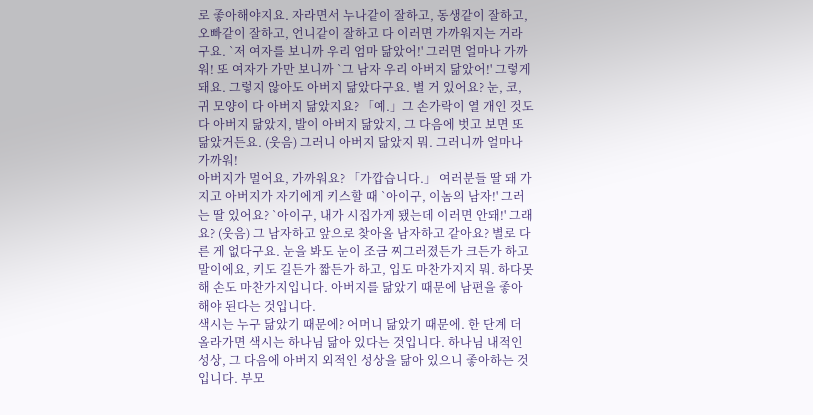로 좋아해야지요. 자라면서 누나같이 잘하고, 동생같이 잘하고, 오빠같이 잘하고, 언니같이 잘하고 다 이러면 가까워지는 거라구요. `저 여자를 보니까 우리 엄마 닮았어!' 그러면 얼마나 가까워! 또 여자가 가만 보니까 `그 남자 우리 아버지 닮았어!' 그렇게 돼요. 그렇지 않아도 아버지 닮았다구요. 별 거 있어요? 눈, 코, 귀 모양이 다 아버지 닮았지요? 「예.」그 손가락이 열 개인 것도 다 아버지 닮았지, 발이 아버지 닮았지, 그 다음에 벗고 보면 또 닮았거든요. (웃음) 그러니 아버지 닮았지 뭐. 그러니까 얼마나 가까워!
아버지가 멀어요, 가까워요? 「가깝습니다.」 여러분들 딸 돼 가지고 아버지가 자기에게 키스할 때 `아이구, 이놈의 남자!' 그러는 딸 있어요? `아이구, 내가 시집가게 됐는데 이러면 안돼!' 그래요? (웃음) 그 남자하고 앞으로 찾아올 남자하고 같아요? 별로 다른 게 없다구요. 눈을 봐도 눈이 조금 찌그러졌든가 크든가 하고 말이에요, 키도 길든가 짧든가 하고, 입도 마찬가지지 뭐. 하다못해 손도 마찬가지입니다. 아버지를 닮았기 때문에 남편을 좋아해야 된다는 것입니다.
색시는 누구 닮았기 때문에? 어머니 닮았기 때문에. 한 단계 더 올라가면 색시는 하나님 닮아 있다는 것입니다. 하나님 내적인 성상, 그 다음에 아버지 외적인 성상을 닮아 있으니 좋아하는 것입니다. 부모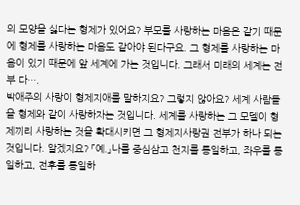의 모양을 싫다는 형제가 있어요? 부모를 사랑하는 마음은 같기 때문에 형제를 사랑하는 마음도 같아야 된다구요. 그 형제를 사랑하는 마음이 있기 때문에 앞 세계에 가는 것입니다. 그래서 미래의 세계는 전부 다….
박애주의 사랑이 형제지애를 말하지요? 그렇지 않아요? 세계 사람들을 형제와 같이 사랑하자는 것입니다. 세계를 사랑하는 그 모델이 형제끼리 사랑하는 것을 확대시키면 그 형제지사랑권 전부가 하나 되는 것입니다. 알겠지요? 「예.」나를 중심삼고 천지를 통일하고, 좌우를 통일하고, 전후를 통일하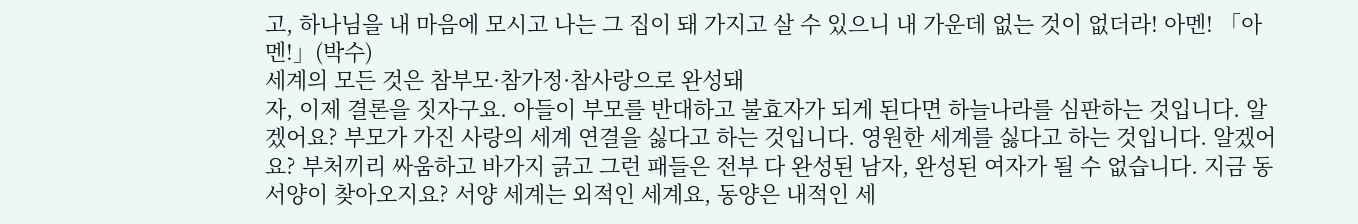고, 하나님을 내 마음에 모시고 나는 그 집이 돼 가지고 살 수 있으니 내 가운데 없는 것이 없더라! 아멘! 「아멘!」(박수)
세계의 모든 것은 참부모·참가정·참사랑으로 완성돼
자, 이제 결론을 짓자구요. 아들이 부모를 반대하고 불효자가 되게 된다면 하늘나라를 심판하는 것입니다. 알겠어요? 부모가 가진 사랑의 세계 연결을 싫다고 하는 것입니다. 영원한 세계를 싫다고 하는 것입니다. 알겠어요? 부처끼리 싸움하고 바가지 긁고 그런 패들은 전부 다 완성된 남자, 완성된 여자가 될 수 없습니다. 지금 동서양이 찾아오지요? 서양 세계는 외적인 세계요, 동양은 내적인 세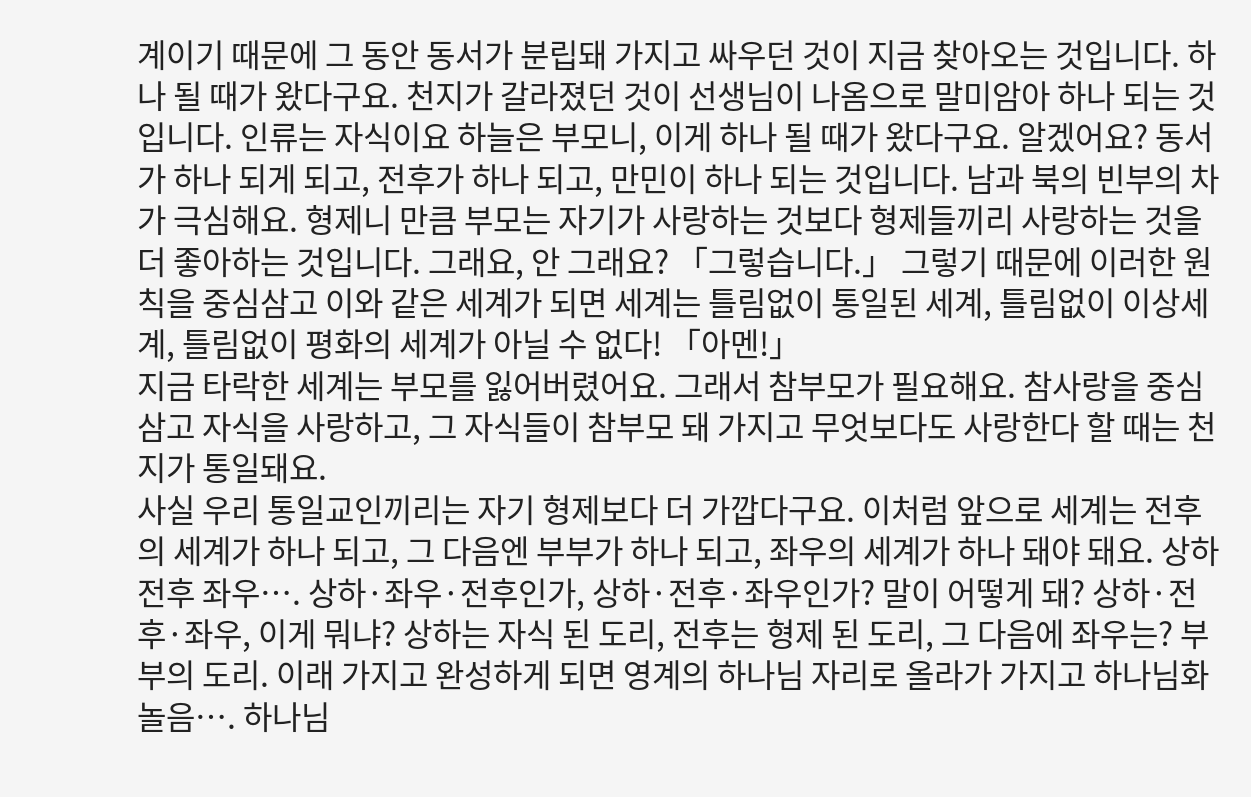계이기 때문에 그 동안 동서가 분립돼 가지고 싸우던 것이 지금 찾아오는 것입니다. 하나 될 때가 왔다구요. 천지가 갈라졌던 것이 선생님이 나옴으로 말미암아 하나 되는 것입니다. 인류는 자식이요 하늘은 부모니, 이게 하나 될 때가 왔다구요. 알겠어요? 동서가 하나 되게 되고, 전후가 하나 되고, 만민이 하나 되는 것입니다. 남과 북의 빈부의 차가 극심해요. 형제니 만큼 부모는 자기가 사랑하는 것보다 형제들끼리 사랑하는 것을 더 좋아하는 것입니다. 그래요, 안 그래요? 「그렇습니다.」 그렇기 때문에 이러한 원칙을 중심삼고 이와 같은 세계가 되면 세계는 틀림없이 통일된 세계, 틀림없이 이상세계, 틀림없이 평화의 세계가 아닐 수 없다! 「아멘!」
지금 타락한 세계는 부모를 잃어버렸어요. 그래서 참부모가 필요해요. 참사랑을 중심삼고 자식을 사랑하고, 그 자식들이 참부모 돼 가지고 무엇보다도 사랑한다 할 때는 천지가 통일돼요.
사실 우리 통일교인끼리는 자기 형제보다 더 가깝다구요. 이처럼 앞으로 세계는 전후의 세계가 하나 되고, 그 다음엔 부부가 하나 되고, 좌우의 세계가 하나 돼야 돼요. 상하 전후 좌우…. 상하·좌우·전후인가, 상하·전후·좌우인가? 말이 어떻게 돼? 상하·전후·좌우, 이게 뭐냐? 상하는 자식 된 도리, 전후는 형제 된 도리, 그 다음에 좌우는? 부부의 도리. 이래 가지고 완성하게 되면 영계의 하나님 자리로 올라가 가지고 하나님화 놀음…. 하나님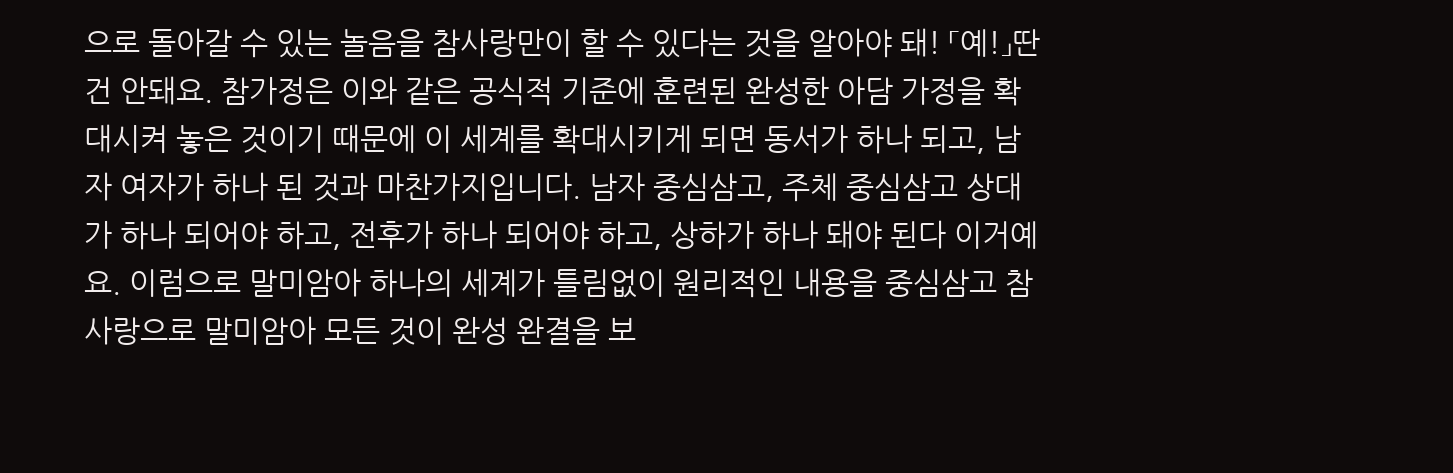으로 돌아갈 수 있는 놀음을 참사랑만이 할 수 있다는 것을 알아야 돼! 「예!」딴 건 안돼요. 참가정은 이와 같은 공식적 기준에 훈련된 완성한 아담 가정을 확대시켜 놓은 것이기 때문에 이 세계를 확대시키게 되면 동서가 하나 되고, 남자 여자가 하나 된 것과 마찬가지입니다. 남자 중심삼고, 주체 중심삼고 상대가 하나 되어야 하고, 전후가 하나 되어야 하고, 상하가 하나 돼야 된다 이거예요. 이럼으로 말미암아 하나의 세계가 틀림없이 원리적인 내용을 중심삼고 참사랑으로 말미암아 모든 것이 완성 완결을 보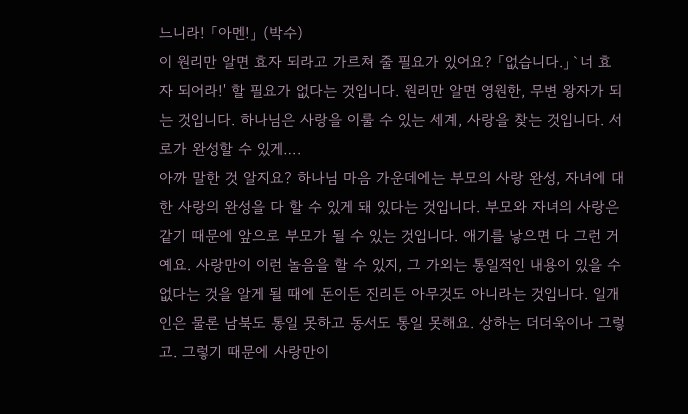느니라! 「아멘!」 (박수)
이 원리만 알면 효자 되라고 가르쳐 줄 필요가 있어요? 「없습니다.」`너 효자 되어라!' 할 필요가 없다는 것입니다. 원리만 알면 영원한, 무변 왕자가 되는 것입니다. 하나님은 사랑을 이룰 수 있는 세계, 사랑을 찾는 것입니다. 서로가 완성할 수 있게….
아까 말한 것 알지요? 하나님 마음 가운데에는 부모의 사랑 완성, 자녀에 대한 사랑의 완성을 다 할 수 있게 돼 있다는 것입니다. 부모와 자녀의 사랑은 같기 때문에 앞으로 부모가 될 수 있는 것입니다. 애기를 낳으면 다 그런 거예요. 사랑만이 이런 놀음을 할 수 있지, 그 가외는 통일적인 내용이 있을 수 없다는 것을 알게 될 때에 돈이든 진리든 아무것도 아니라는 것입니다. 일개인은 물론 남북도 통일 못하고 동서도 통일 못해요. 상하는 더더욱이나 그렇고. 그렇기 때문에 사랑만이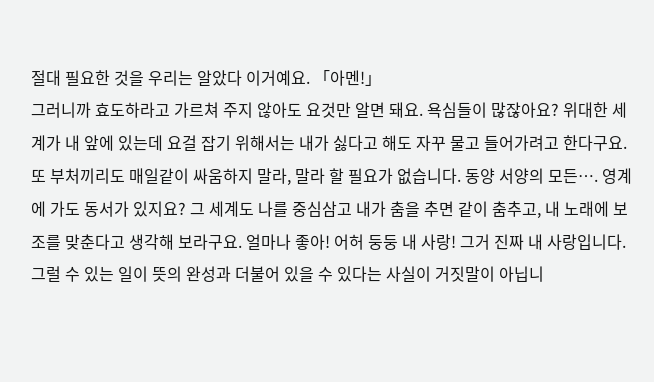절대 필요한 것을 우리는 알았다 이거예요. 「아멘!」
그러니까 효도하라고 가르쳐 주지 않아도 요것만 알면 돼요. 욕심들이 많잖아요? 위대한 세계가 내 앞에 있는데 요걸 잡기 위해서는 내가 싫다고 해도 자꾸 물고 들어가려고 한다구요. 또 부처끼리도 매일같이 싸움하지 말라, 말라 할 필요가 없습니다. 동양 서양의 모든…. 영계에 가도 동서가 있지요? 그 세계도 나를 중심삼고 내가 춤을 추면 같이 춤추고, 내 노래에 보조를 맞춘다고 생각해 보라구요. 얼마나 좋아! 어허 둥둥 내 사랑! 그거 진짜 내 사랑입니다. 그럴 수 있는 일이 뜻의 완성과 더불어 있을 수 있다는 사실이 거짓말이 아닙니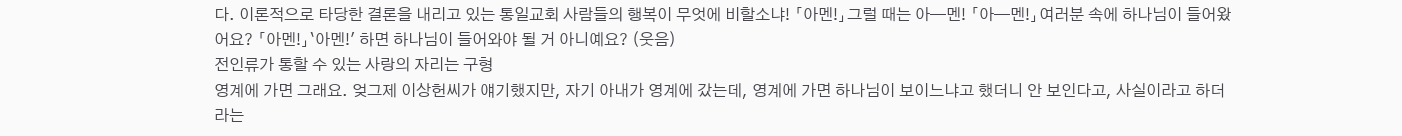다. 이론적으로 타당한 결론을 내리고 있는 통일교회 사람들의 행복이 무엇에 비할소냐! 「아멘!」그럴 때는 아─멘! 「아─멘!」여러분 속에 하나님이 들어왔어요? 「아멘!」`아멘!' 하면 하나님이 들어와야 될 거 아니예요? (웃음)
전인류가 통할 수 있는 사랑의 자리는 구형
영계에 가면 그래요. 엊그제 이상헌씨가 얘기했지만, 자기 아내가 영계에 갔는데, 영계에 가면 하나님이 보이느냐고 했더니 안 보인다고, 사실이라고 하더라는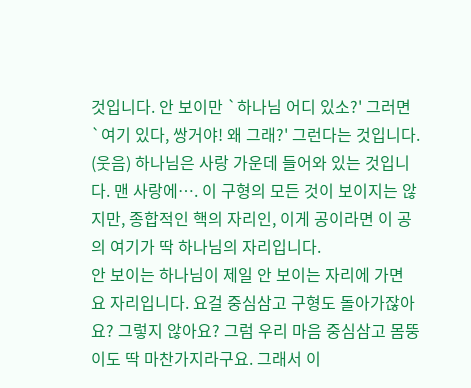것입니다. 안 보이만 `하나님 어디 있소?' 그러면 `여기 있다, 쌍거야! 왜 그래?' 그런다는 것입니다. (웃음) 하나님은 사랑 가운데 들어와 있는 것입니다. 맨 사랑에…. 이 구형의 모든 것이 보이지는 않지만, 종합적인 핵의 자리인, 이게 공이라면 이 공의 여기가 딱 하나님의 자리입니다.
안 보이는 하나님이 제일 안 보이는 자리에 가면 요 자리입니다. 요걸 중심삼고 구형도 돌아가잖아요? 그렇지 않아요? 그럼 우리 마음 중심삼고 몸뚱이도 딱 마찬가지라구요. 그래서 이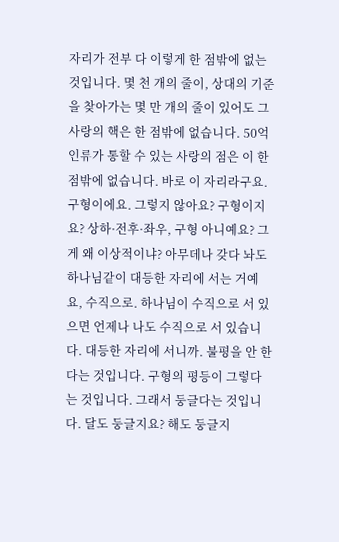자리가 전부 다 이렇게 한 점밖에 없는 것입니다. 몇 천 개의 줄이, 상대의 기준을 찾아가는 몇 만 개의 줄이 있어도 그 사랑의 핵은 한 점밖에 없습니다. 50억 인류가 통할 수 있는 사랑의 점은 이 한 점밖에 없습니다. 바로 이 자리라구요. 구형이에요. 그렇지 않아요? 구형이지요? 상하·전후·좌우, 구형 아니예요? 그게 왜 이상적이냐? 아무데나 갖다 놔도 하나님같이 대등한 자리에 서는 거예요, 수직으로. 하나님이 수직으로 서 있으면 언제나 나도 수직으로 서 있습니다. 대등한 자리에 서니까. 불평을 안 한다는 것입니다. 구형의 평등이 그렇다는 것입니다. 그래서 둥글다는 것입니다. 달도 둥글지요? 해도 둥글지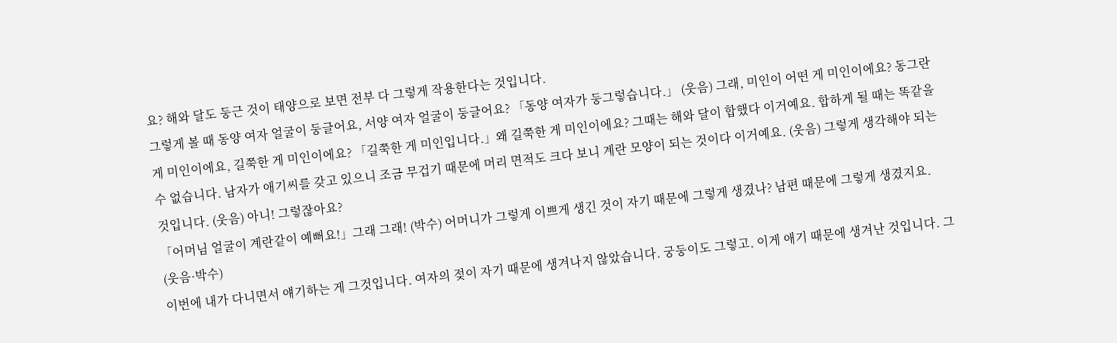요? 해와 달도 둥근 것이 태양으로 보면 전부 다 그렇게 작용한다는 것입니다.
그렇게 볼 때 동양 여자 얼굴이 둥글어요, 서양 여자 얼굴이 둥글어요? 「동양 여자가 둥그렇습니다.」 (웃음) 그래, 미인이 어떤 게 미인이에요? 동그란 게 미인이에요, 길쭉한 게 미인이에요? 「길쭉한 게 미인입니다.」왜 길쭉한 게 미인이에요? 그때는 해와 달이 합했다 이거예요. 합하게 될 때는 똑같을 수 없습니다. 남자가 애기씨를 갖고 있으니 조금 무겁기 때문에 머리 면적도 크다 보니 계란 모양이 되는 것이다 이거예요. (웃음) 그렇게 생각해야 되는 것입니다. (웃음) 아니! 그렇잖아요?
「어머님 얼굴이 계란같이 예뻐요!」그래 그래! (박수) 어머니가 그렇게 이쁘게 생긴 것이 자기 때문에 그렇게 생겼나? 남편 때문에 그렇게 생겼지요. (웃음·박수)
이번에 내가 다니면서 얘기하는 게 그것입니다. 여자의 젖이 자기 때문에 생겨나지 않았습니다. 궁둥이도 그렇고. 이게 애기 때문에 생겨난 것입니다. 그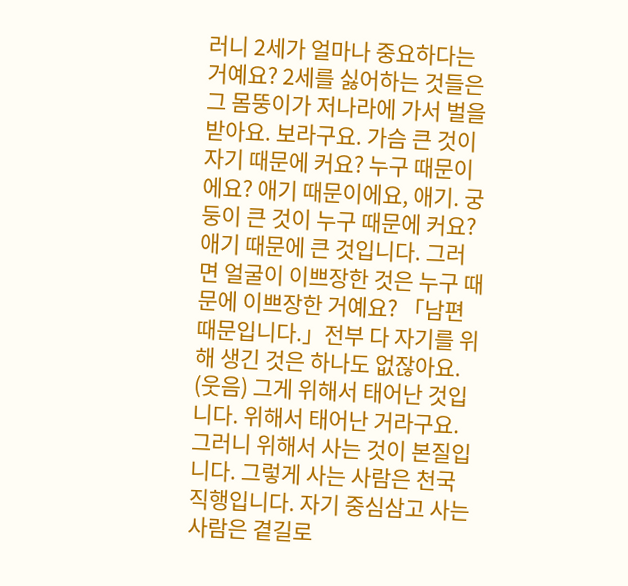러니 2세가 얼마나 중요하다는 거예요? 2세를 싫어하는 것들은 그 몸뚱이가 저나라에 가서 벌을 받아요. 보라구요. 가슴 큰 것이 자기 때문에 커요? 누구 때문이에요? 애기 때문이에요, 애기. 궁둥이 큰 것이 누구 때문에 커요? 애기 때문에 큰 것입니다. 그러면 얼굴이 이쁘장한 것은 누구 때문에 이쁘장한 거예요? 「남편 때문입니다.」전부 다 자기를 위해 생긴 것은 하나도 없잖아요. (웃음) 그게 위해서 태어난 것입니다. 위해서 태어난 거라구요. 그러니 위해서 사는 것이 본질입니다. 그렇게 사는 사람은 천국 직행입니다. 자기 중심삼고 사는 사람은 곁길로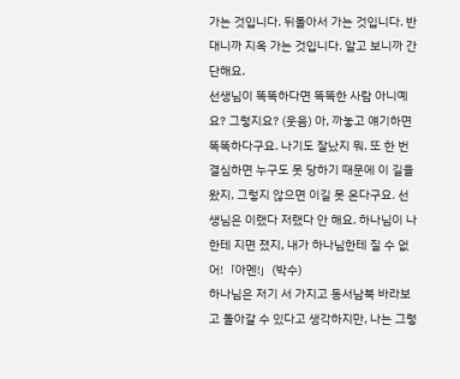가는 것입니다. 뒤돌아서 가는 것입니다. 반대니까 지옥 가는 것입니다. 알고 보니까 간단해요.
선생님이 똑똑하다면 똑똑한 사람 아니예요? 그렇지요? (웃음) 아, 까놓고 얘기하면 똑똑하다구요. 나기도 잘났지 뭐. 또 한 번 결심하면 누구도 못 당하기 때문에 이 길을 왔지, 그렇지 않으면 이길 못 온다구요. 선생님은 이랬다 저랬다 안 해요. 하나님이 나한테 지면 졌지, 내가 하나님한테 질 수 없어!「아멘!」(박수)
하나님은 저기 서 가지고 동서남북 바라보고 돌아갈 수 있다고 생각하지만, 나는 그렇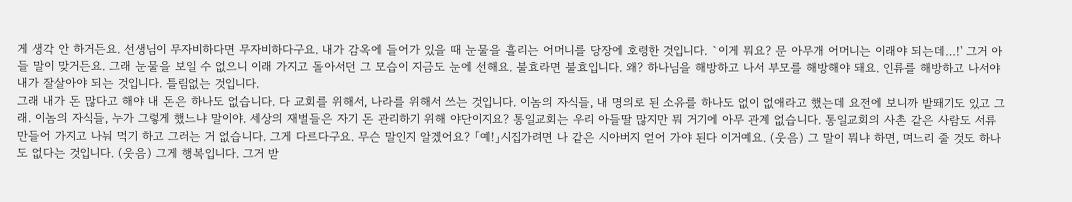게 생각 안 하거든요. 선생님이 무자비하다면 무자비하다구요. 내가 감옥에 들어가 있을 때 눈물을 흘리는 어머니를 당장에 호령한 것입니다. `이게 뭐요? 문 아무개 어머니는 이래야 되는데…!' 그거 아들 말이 맞거든요. 그래 눈물을 보일 수 없으니 이래 가지고 돌아서던 그 모습이 지금도 눈에 선해요. 불효라면 불효입니다. 왜? 하나님을 해방하고 나서 부모를 해방해야 돼요. 인류를 해방하고 나서야 내가 잘살아야 되는 것입니다. 틀림없는 것입니다.
그래 내가 돈 많다고 해야 내 돈은 하나도 없습니다. 다 교회를 위해서, 나라를 위해서 쓰는 것입니다. 이놈의 자식들, 내 명의로 된 소유를 하나도 없이 없애라고 했는데 요전에 보니까 밭뙈기도 있고 그래. 이놈의 자식들, 누가 그렇게 했느냐 말이야. 세상의 재벌들은 자기 돈 관리하기 위해 야단이지요? 통일교회는 우리 아들딸 많지만 뭐 거기에 아무 관계 없습니다. 통일교회의 사촌 같은 사람도 서류 만들어 가지고 나눠 먹기 하고 그러는 거 없습니다. 그게 다르다구요. 무슨 말인지 알겠어요? 「예!」시집가려면 나 같은 시아버지 얻어 가야 된다 이거예요. (웃음) 그 말이 뭐냐 하면, 며느리 줄 것도 하나도 없다는 것입니다. (웃음) 그게 행복입니다. 그거 받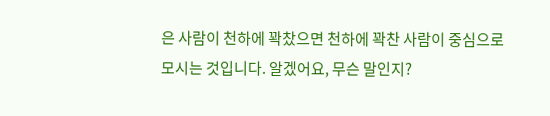은 사람이 천하에 꽉찼으면 천하에 꽉찬 사람이 중심으로 모시는 것입니다. 알겠어요, 무슨 말인지?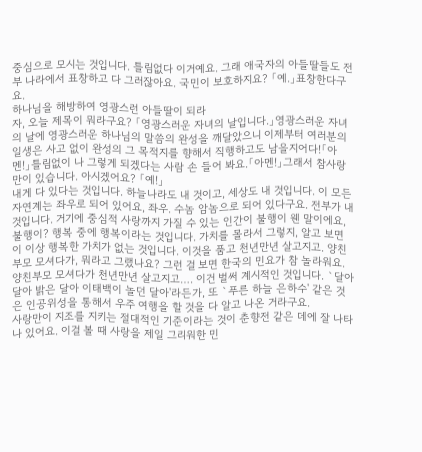중심으로 모시는 것입니다. 틀림없다 이거예요. 그래 애국자의 아들딸들도 전부 나라에서 표창하고 다 그러잖아요. 국민이 보호하지요? 「예.」표창한다구요.
하나님을 해방하여 영광스런 아들딸이 되라
자, 오늘 제목이 뭐라구요? 「영광스러운 자녀의 날입니다.」영광스러운 자녀의 날에 영광스러운 하나님의 말씀의 완성을 깨달았으니 이제부터 여러분의 일생은 사고 없이 완성의 그 목적지를 향해서 직행하고도 남을지어다!「아멘!」틀림없이 나 그렇게 되겠다는 사람 손 들어 봐요.「아멘!」그래서 참사랑만이 있습니다. 아시겠어요? 「예!」
내게 다 있다는 것입니다. 하늘나라도 내 것이고, 세상도 내 것입니다. 이 모든 자연계는 좌우로 되어 있어요, 좌우. 수놈 암놈으로 되어 있다구요. 전부가 내 것입니다. 거기에 중심적 사랑까지 가질 수 있는 인간이 불행이 웬 말이에요, 불행이? 행복 중에 행복이라는 것입니다. 가치를 몰라서 그렇지, 알고 보면 이 이상 행복한 가치가 없는 것입니다. 이것을 품고 천년만년 살고지고. 양친 부모 모셔다가, 뭐라고 그랬나요? 그런 걸 보면 한국의 민요가 참 놀라워요. 양친부모 모셔다가 천년만년 살고지고…. 이건 벌써 계시적인 것입니다. `달아 달아 밝은 달아 이태백이 놀던 달아'라든가, 또 `푸른 하늘 은하수' 같은 것은 인공위성을 통해서 우주 여행을 할 것을 다 알고 나온 거라구요.
사랑만이 지조를 지키는 절대적인 기준이라는 것이 춘향전 같은 데에 잘 나타나 있어요. 이걸 볼 때 사랑을 제일 그리워한 민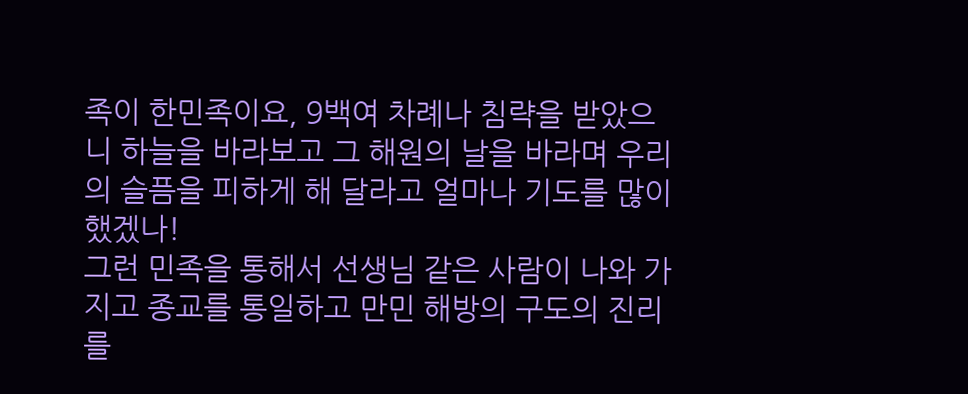족이 한민족이요, 9백여 차례나 침략을 받았으니 하늘을 바라보고 그 해원의 날을 바라며 우리의 슬픔을 피하게 해 달라고 얼마나 기도를 많이 했겠나!
그런 민족을 통해서 선생님 같은 사람이 나와 가지고 종교를 통일하고 만민 해방의 구도의 진리를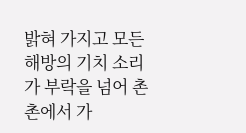밝혀 가지고 모든 해방의 기치 소리가 부락을 넘어 촌촌에서 가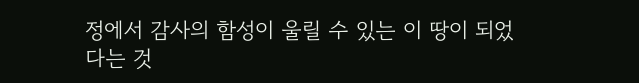정에서 감사의 함성이 울릴 수 있는 이 땅이 되었다는 것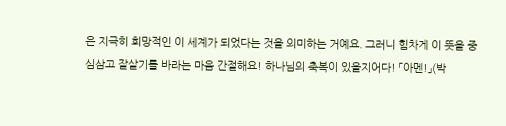은 지극히 희망적인 이 세계가 되었다는 것을 의미하는 거예요. 그러니 힘차게 이 뜻을 중심삼고 잘살기를 바라는 마음 간절해요! 하나님의 축복이 있을지어다! 「아멘!」(박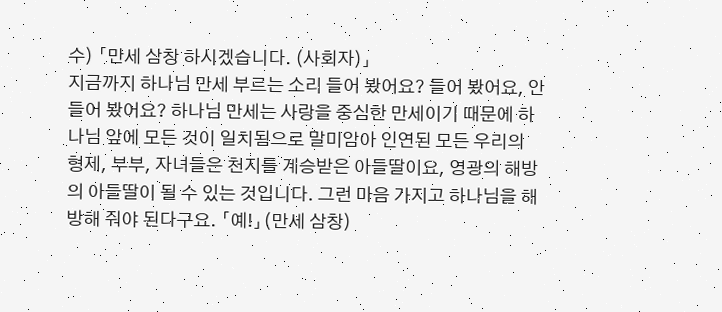수) 「만세 삼창 하시겠습니다. (사회자)」
지금까지 하나님 만세 부르는 소리 들어 봤어요? 들어 봤어요, 안 들어 봤어요? 하나님 만세는 사랑을 중심한 만세이기 때문에 하나님 앞에 모든 것이 일치됨으로 말미암아 인연된 모든 우리의 형제, 부부, 자녀들은 천지를 계승받은 아들딸이요, 영광의 해방의 아들딸이 될 수 있는 것입니다. 그런 마음 가지고 하나님을 해방해 줘야 된다구요. 「예!」(만세 삼창)